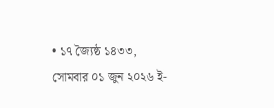• ১৭ জ্যৈষ্ঠ ১৪৩৩, সোমবার ০১ জুন ২০২৬ ই-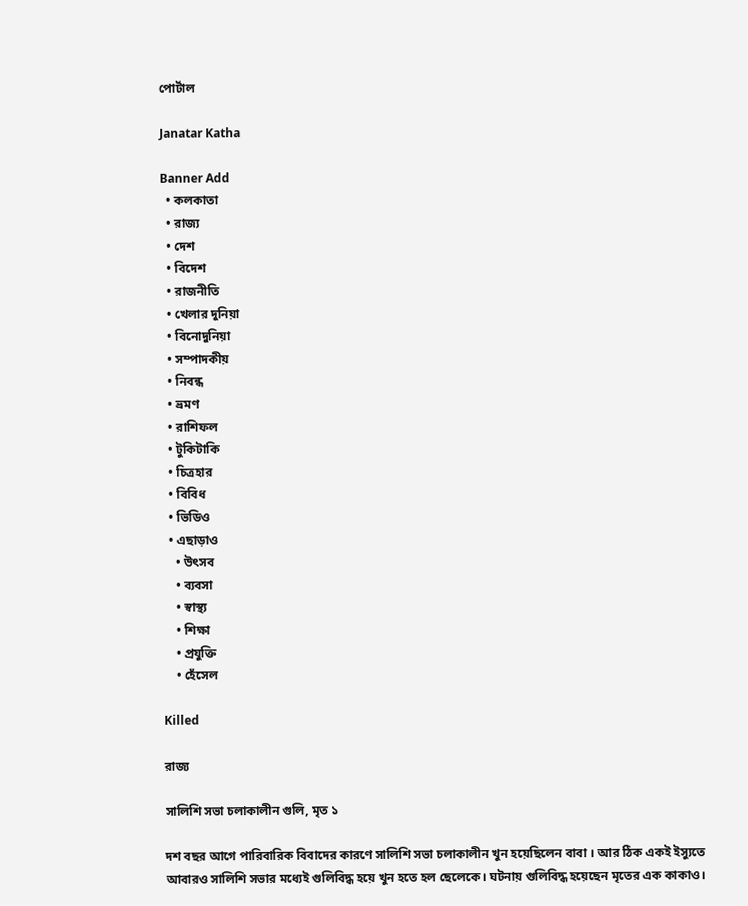পোর্টাল

Janatar Katha

Banner Add
  • কলকাতা
  • রাজ্য
  • দেশ
  • বিদেশ
  • রাজনীতি
  • খেলার দুনিয়া
  • বিনোদুনিয়া
  • সম্পাদকীয়
  • নিবন্ধ
  • ভ্রমণ
  • রাশিফল
  • টুকিটাকি
  • চিত্রহার
  • বিবিধ
  • ভিডিও
  • এছাড়াও
    • উৎসব
    • ব্যবসা
    • স্বাস্থ্য
    • শিক্ষা
    • প্রযুক্তি
    • হেঁসেল

Killed

রাজ্য

সালিশি সভা চলাকালীন গুলি, মৃত ১

দশ বছর আগে পারিবারিক বিবাদের কারণে সালিশি সভা চলাকালীন খুন হয়েছিলেন বাবা । আর ঠিক একই ইস্যুতে আবারও সালিশি সভার মধ্যেই গুলিবিদ্ধ হয়ে খুন হতে হল ছেলেকে। ঘটনায় গুলিবিদ্ধ হয়েছেন মৃতের এক কাকাও।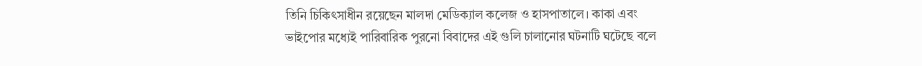তিনি চিকিৎসাধীন রয়েছেন মালদা মেডিক্যাল কলেজ ও হাসপাতালে। কাকা এবং ভাইপোর মধ্যেই পারিবারিক পুরনো বিবাদের এই গুলি চালানোর ঘটনাটি ঘটেছে বলে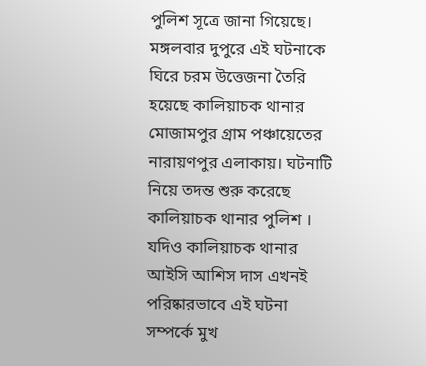পুলিশ সূত্রে জানা গিয়েছে। মঙ্গলবার দুপুরে এই ঘটনাকে ঘিরে চরম উত্তেজনা তৈরি হয়েছে কালিয়াচক থানার মোজামপুর গ্রাম পঞ্চায়েতের নারায়ণপুর এলাকায়। ঘটনাটি নিয়ে তদন্ত শুরু করেছে কালিয়াচক থানার পুলিশ । যদিও কালিয়াচক থানার আইসি আশিস দাস এখনই পরিষ্কারভাবে এই ঘটনা সম্পর্কে মুখ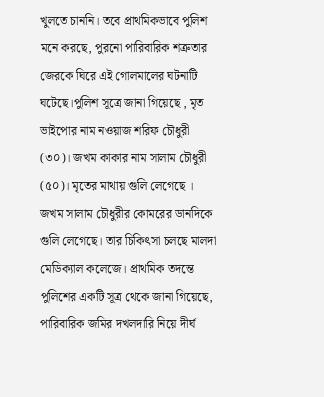খুলতে চাননি। তবে প্রাথমিকভাবে পুলিশ মনে করছে, পুরনো পারিবারিক শত্রুতার জেরকে ঘিরে এই গোলমালের ঘটনাটি ঘটেছে।পুলিশ সূত্রে জানা গিয়েছে , মৃত ভাইপোর নাম নওয়াজ শরিফ চৌধুরী (৩০)। জখম কাকার নাম সালাম চৌধুরী (৫০)। মৃতের মাথায় গুলি লেগেছে । জখম সালাম চৌধুরীর কোমরের ডানদিকে গুলি লেগেছে। তার চিকিৎসা চলছে মালদা মেডিক্যাল কলেজে। প্রাথমিক তদন্তে পুলিশের একটি সূত্র থেকে জানা গিয়েছে, পারিবারিক জমির দখলদারি নিয়ে দীর্ঘ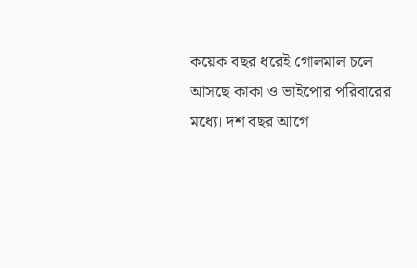কয়েক বছর ধরেই গোলমাল চলে আসছে কাকা ও ভাইপোর পরিবারের মধ্যে। দশ বছর আগে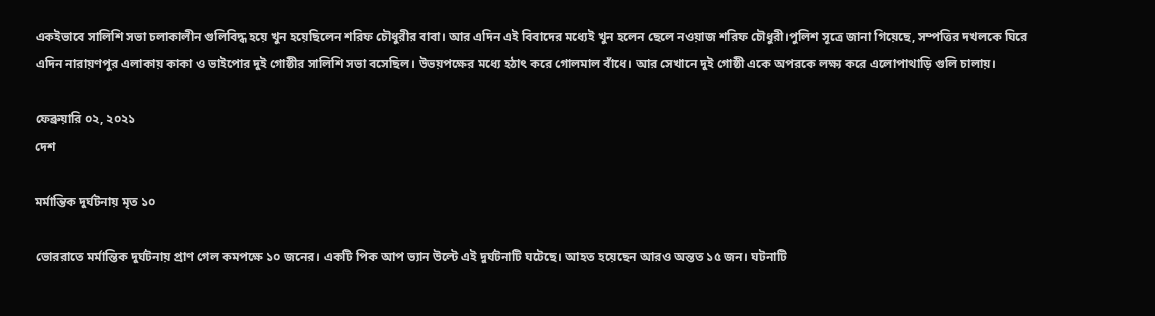একইভাবে সালিশি সভা চলাকালীন গুলিবিদ্ধ হয়ে খুন হয়েছিলেন শরিফ চৌধুরীর বাবা। আর এদিন এই বিবাদের মধ্যেই খুন হলেন ছেলে নওয়াজ শরিফ চৌধুরী।পুলিশ সূত্রে জানা গিয়েছে, সম্পত্তির দখলকে ঘিরে এদিন নারায়ণপুর এলাকায় কাকা ও ভাইপোর দুই গোষ্ঠীর সালিশি সভা বসেছিল। উভয়পক্ষের মধ্যে হঠাৎ করে গোলমাল বাঁধে। আর সেখানে দুই গোষ্ঠী একে অপরকে লক্ষ্য করে এলোপাথাড়ি গুলি চালায়।

ফেব্রুয়ারি ০২, ২০২১
দেশ

মর্মান্তিক দুর্ঘটনায় মৃত ১০

ভোররাতে মর্মান্তিক দুর্ঘটনায় প্রাণ গেল কমপক্ষে ১০ জনের। একটি পিক আপ ভ্যান উল্টে এই দুর্ঘটনাটি ঘটেছে। আহত হয়েছেন আরও অন্তত ১৫ জন। ঘটনাটি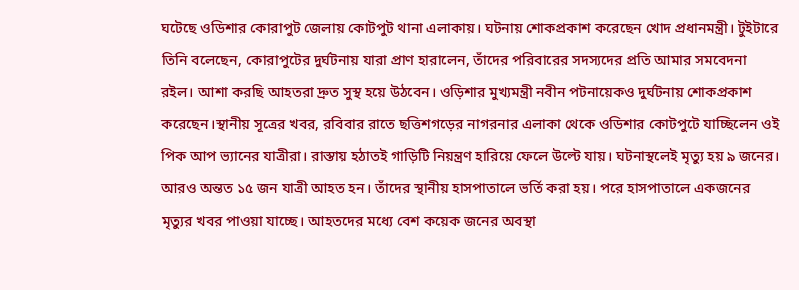ঘটেছে ওডিশার কোরাপুট জেলায় কোটপুট থানা এলাকায়। ঘটনায় শোকপ্রকাশ করেছেন খোদ প্রধানমন্ত্রী। টুইটারে তিনি বলেছেন, কোরাপুটের দুর্ঘটনায় যারা প্রাণ হারালেন, তাঁদের পরিবারের সদস্যদের প্রতি আমার সমবেদনা রইল। আশা করছি আহতরা দ্রুত সুস্থ হয়ে উঠবেন। ওড়িশার মুখ্যমন্ত্রী নবীন পটনায়েকও দুর্ঘটনায় শোকপ্রকাশ করেছেন।স্থানীয় সূত্রের খবর, রবিবার রাতে ছত্তিশগড়ের নাগরনার এলাকা থেকে ওডিশার কোটপুটে যাচ্ছিলেন ওই পিক আপ ভ্যানের যাত্রীরা। রাস্তায় হঠাতই গাড়িটি নিয়ন্ত্রণ হারিয়ে ফেলে উল্টে যায়। ঘটনাস্থলেই মৃত্যু হয় ৯ জনের। আরও অন্তত ১৫ জন যাত্রী আহত হন। তাঁদের স্থানীয় হাসপাতালে ভর্তি করা হয়। পরে হাসপাতালে একজনের মৃত্যুর খবর পাওয়া যাচ্ছে। আহতদের মধ্যে বেশ কয়েক জনের অবস্থা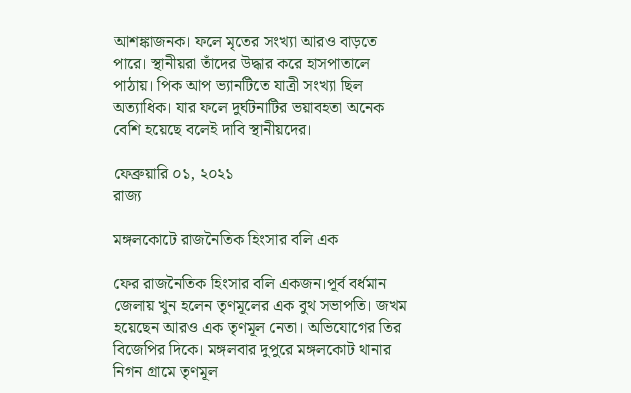আশঙ্কাজনক। ফলে মৃতের সংখ্যা আরও বাড়তে পারে। স্থানীয়রা তাঁদের উদ্ধার করে হাসপাতালে পাঠায়। পিক আপ ভ্যানটিতে যাত্রী সংখ্যা ছিল অত্যাধিক। যার ফলে দুর্ঘটনাটির ভয়াবহতা অনেক বেশি হয়েছে বলেই দাবি স্থানীয়দের।

ফেব্রুয়ারি ০১, ২০২১
রাজ্য

মঙ্গলকোটে রাজনৈতিক হিংসার বলি এক

ফের রাজনৈতিক হিংসার বলি একজন।পূর্ব বর্ধমান জেলায় খুন হলেন তৃণমূলের এক বুথ সভাপতি। জখম হয়েছেন আরও এক তৃণমূল নেতা। অভিযোগের তির বিজেপির দিকে। মঙ্গলবার দুপুরে মঙ্গলকোট থানার নিগন গ্রামে তৃণমূল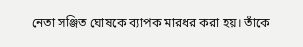নেতা সঞ্জিত ঘোষকে ব্যাপক মারধর করা হয়। তাঁকে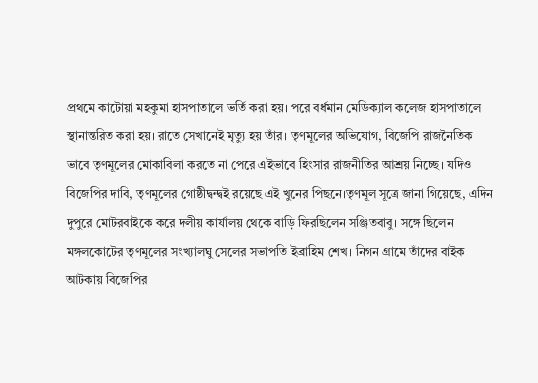প্রথমে কাটোয়া মহকুমা হাসপাতালে ভর্তি করা হয়। পরে বর্ধমান মেডিক্যাল কলেজ হাসপাতালে স্থানান্তরিত করা হয়। রাতে সেখানেই মৃত্যু হয় তাঁর। তৃণমূলের অভিযোগ, বিজেপি রাজনৈতিক ভাবে তৃণমূলের মোকাবিলা করতে না পেরে এইভাবে হিংসার রাজনীতির আশ্রয় নিচ্ছে। যদিও বিজেপির দাবি, তৃণমূলের গোষ্ঠীদ্বন্দ্বই রয়েছে এই খুনের পিছনে।তৃণমূল সূত্রে জানা গিয়েছে, এদিন দুপুরে মোটরবাইকে করে দলীয় কার্যালয় থেকে বাড়ি ফিরছিলেন সঞ্জিতবাবু। সঙ্গে ছিলেন মঙ্গলকোটের তৃণমূলের সংখ্যালঘু সেলের সভাপতি ইব্রাহিম শেখ। নিগন গ্রামে তাঁদের বাইক আটকায় বিজেপির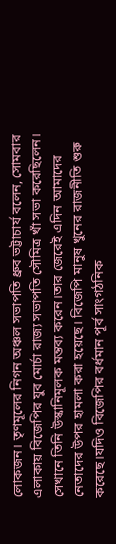লোকজন। তৃণমূলের নিগন অঞ্চল সভাপতি ধ্রুব ভট্টাচার্য বলেন, সোমবার এলাকায় বিজেপির যুব মোর্চা রাজ্য সভাপতি সৌমিত্র খাঁ সভা করেছিলেন। সেখানে তিনি উস্কানিমূলক মন্তব্য করেন।তার জেরেই এদিন আমাদের নেতাদের উপর হামলা করা হয়েছে। বিজেপি মানুষ খুনের রাজনীতি শুরু করেছে।যদিও বিজেপির বর্ধমান পূর্ব সাংগঠনিক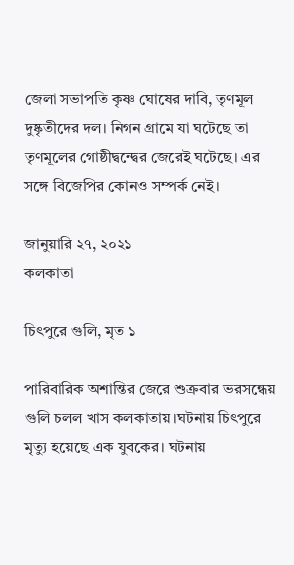জেলা সভাপতি কৃষ্ণ ঘোষের দাবি, তৃণমূল দুষ্কৃতীদের দল। নিগন গ্রামে যা ঘটেছে তা তৃণমূলের গোষ্ঠীদ্বন্দ্বের জেরেই ঘটেছে। এর সঙ্গে বিজেপির কোনও সম্পর্ক নেই।

জানুয়ারি ২৭, ২০২১
কলকাতা

চিৎপুরে গুলি, মৃত ১

পারিবারিক অশান্তির জেরে শুক্রবার ভরসন্ধেয় গুলি চলল খাস কলকাতায়।ঘটনায় চিৎপুরে মৃত্যু হয়েছে এক যুবকের। ঘটনায়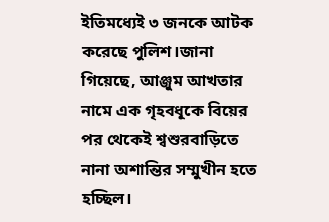ইতিমধ্যেই ৩ জনকে আটক করেছে পুলিশ।জানা গিয়েছে, আঞ্জুম আখতার নামে এক গৃহবধূকে বিয়ের পর থেকেই শ্বশুরবাড়িতে নানা অশান্তির সম্মুখীন হতে হচ্ছিল।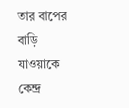তার বাপের বাড়ি যাওয়াকে কেন্দ্র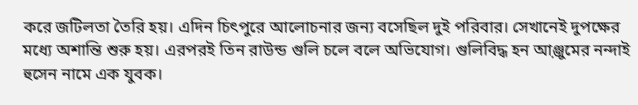করে জটিলতা তৈরি হয়। এদিন চিৎপুরে আলোচনার জন্য বসেছিল দুই পরিবার। সেখানেই দুপক্ষের মধ্যে অশান্তি শুরু হয়। এরপরই তিন রাউন্ড গুলি চলে বলে অভিযোগ। গুলিবিদ্ধ হন আ়ঞ্জুমের নন্দাই হুসেন নামে এক যুবক।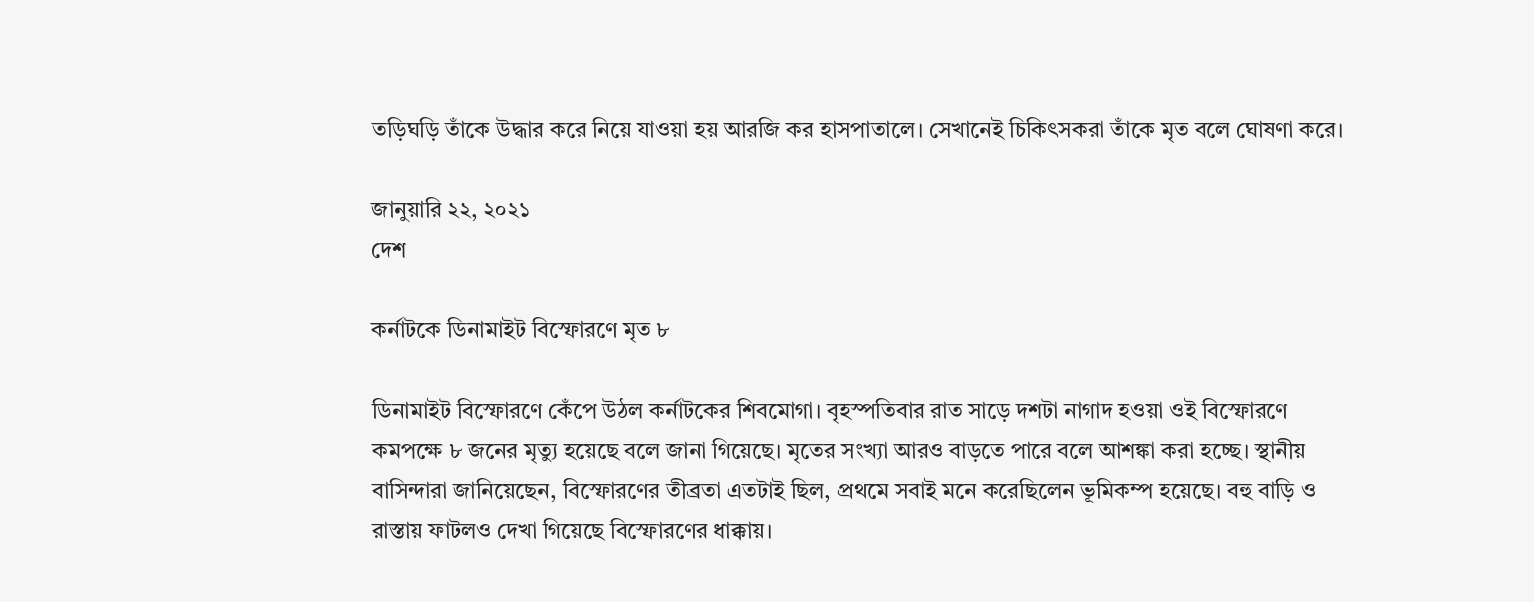তড়িঘড়ি তাঁকে উদ্ধার করে নিয়ে যাওয়া হয় আরজি কর হাসপাতালে। সেখানেই চিকিৎসকরা তাঁকে মৃত বলে ঘোষণা করে।

জানুয়ারি ২২, ২০২১
দেশ

কর্নাটকে ডিনামাইট বিস্ফোরণে মৃত ৮

ডিনামাইট বিস্ফোরণে কেঁপে উঠল কর্নাটকের শিবমোগা। বৃহস্পতিবার রাত সাড়ে দশটা নাগাদ হওয়া ওই বিস্ফোরণে কমপক্ষে ৮ জনের মৃত্যু হয়েছে বলে জানা গিয়েছে। মৃতের সংখ্যা আরও বাড়তে পারে বলে আশঙ্কা করা হচ্ছে। স্থানীয় বাসিন্দারা জানিয়েছেন, বিস্ফোরণের তীব্রতা এতটাই ছিল, প্রথমে সবাই মনে করেছিলেন ভূমিকম্প হয়েছে। বহু বাড়ি ও রাস্তায় ফাটলও দেখা গিয়েছে বিস্ফোরণের ধাক্কায়।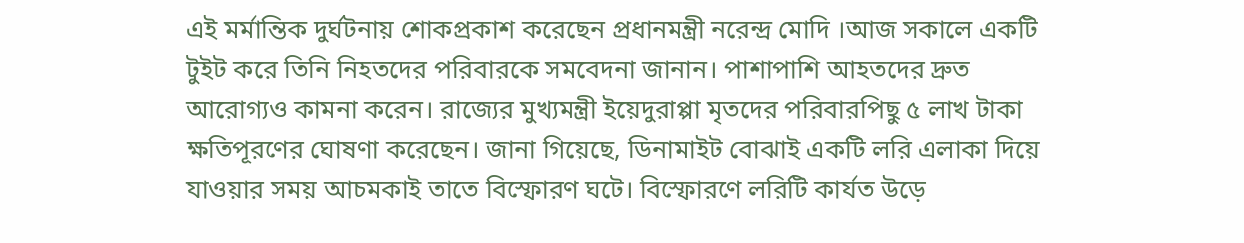এই মর্মান্তিক দুর্ঘটনায় শোকপ্রকাশ করেছেন প্রধানমন্ত্রী নরেন্দ্র মোদি ।আজ সকালে একটি টুইট করে তিনি নিহতদের পরিবারকে সমবেদনা জানান। পাশাপাশি আহতদের দ্রুত আরোগ্যও কামনা করেন। রাজ্যের মুখ্যমন্ত্রী ইয়েদুরাপ্পা মৃতদের পরিবারপিছু ৫ লাখ টাকা ক্ষতিপূরণের ঘোষণা করেছেন। জানা গিয়েছে, ডিনামাইট বোঝাই একটি লরি এলাকা দিয়ে যাওয়ার সময় আচমকাই তাতে বিস্ফোরণ ঘটে। বিস্ফোরণে লরিটি কার্যত উড়ে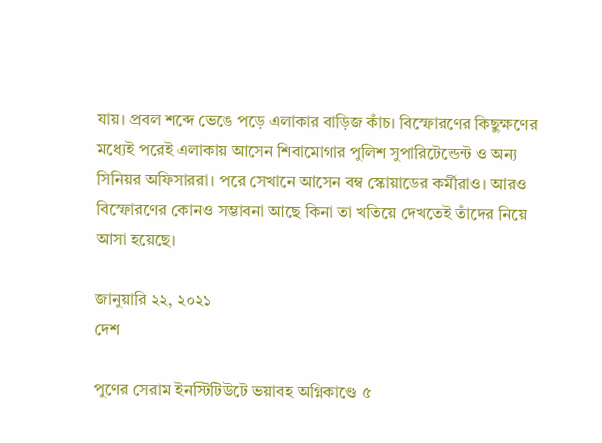যায়। প্রবল শব্দে ভেঙে পড়ে এলাকার বাড়িজ কাঁচ। বিস্ফোরণের কিছুক্ষণের মধ্যেই পরেই এলাকায় আসেন শিবামোগার পুলিশ সুপারিটেন্ডেন্ট ও অন্য সিনিয়র অফিসাররা। পরে সেখানে আসেন বম্ব স্কোয়াডের কর্মীরাও। আরও বিস্ফোরণের কোনও সম্ভাবনা আছে কিনা তা খতিয়ে দেখতেই তাঁদের নিয়ে আসা হয়েছে।

জানুয়ারি ২২, ২০২১
দেশ

পুণের সেরাম ইনস্টিটিউটে ভয়াবহ অগ্নিকাণ্ডে ৫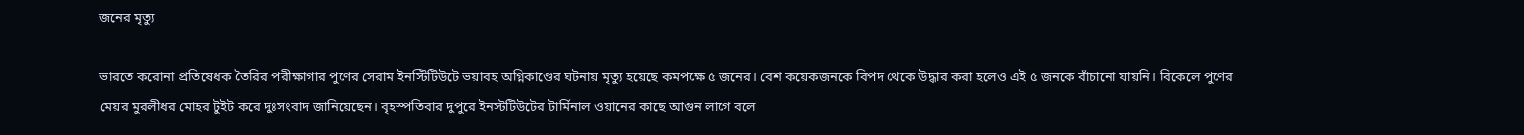জনের মৃত্যু

ভারতে করোনা প্রতিষেধক তৈরির পরীক্ষাগার পুণের সেরাম ইনস্টিটিউটে ভয়াবহ অগ্নিকাণ্ডের ঘটনায় মৃত্যু হয়েছে কমপক্ষে ৫ জনের। বেশ কয়েকজনকে বিপদ থেকে উদ্ধার করা হলেও এই ৫ জনকে বাঁচানো যায়নি। বিকেলে পুণের মেয়র মুরলীধর মোহর টুইট করে দুঃসংবাদ জানিয়েছেন। বৃহস্পতিবার দুপুরে ইনস্টটিউটের টার্মিনাল ওয়ানের কাছে আগুন লাগে বলে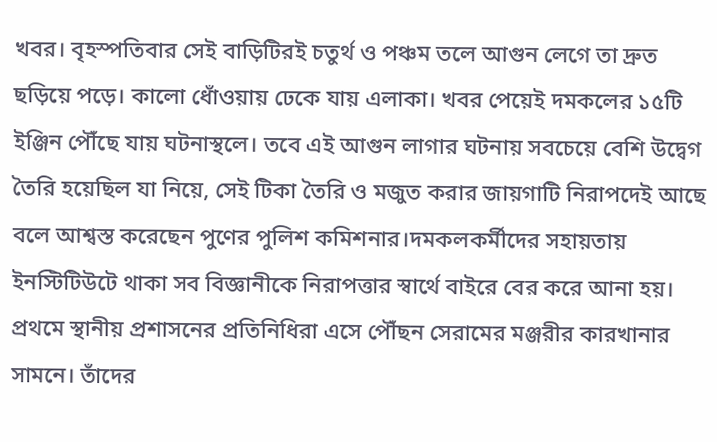খবর। বৃহস্পতিবার সেই বাড়িটিরই চতুর্থ ও পঞ্চম তলে আগুন লেগে তা দ্রুত ছড়িয়ে পড়ে। কালো ধোঁওয়ায় ঢেকে যায় এলাকা। খবর পেয়েই দমকলের ১৫টি ইঞ্জিন পৌঁছে যায় ঘটনাস্থলে। তবে এই আগুন লাগার ঘটনায় সবচেয়ে বেশি উদ্বেগ তৈরি হয়েছিল যা নিয়ে, সেই টিকা তৈরি ও মজুত করার জায়গাটি নিরাপদেই আছে বলে আশ্বস্ত করেছেন পুণের পুলিশ কমিশনার।দমকলকর্মীদের সহায়তায় ইনস্টিটিউটে থাকা সব বিজ্ঞানীকে নিরাপত্তার স্বার্থে বাইরে বের করে আনা হয়। প্রথমে স্থানীয় প্রশাসনের প্রতিনিধিরা এসে পৌঁছন সেরামের মঞ্জরীর কারখানার সামনে। তাঁদের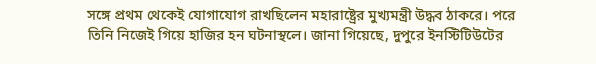সঙ্গে প্রথম থেকেই যোগাযোগ রাখছিলেন মহারাষ্ট্রের মুখ্যমন্ত্রী উদ্ধব ঠাকরে। পরে তিনি নিজেই গিয়ে হাজির হন ঘটনাস্থলে। জানা গিয়েছে, দুপুরে ইনস্টিটিউটের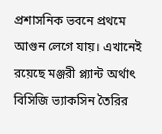প্রশাসনিক ভবনে প্রথমে আগুন লেগে যায়। এখানেই রয়েছে মঞ্জরী প্ল্যান্ট অর্থাৎ বিসিজি ভ্যাকসিন তৈরির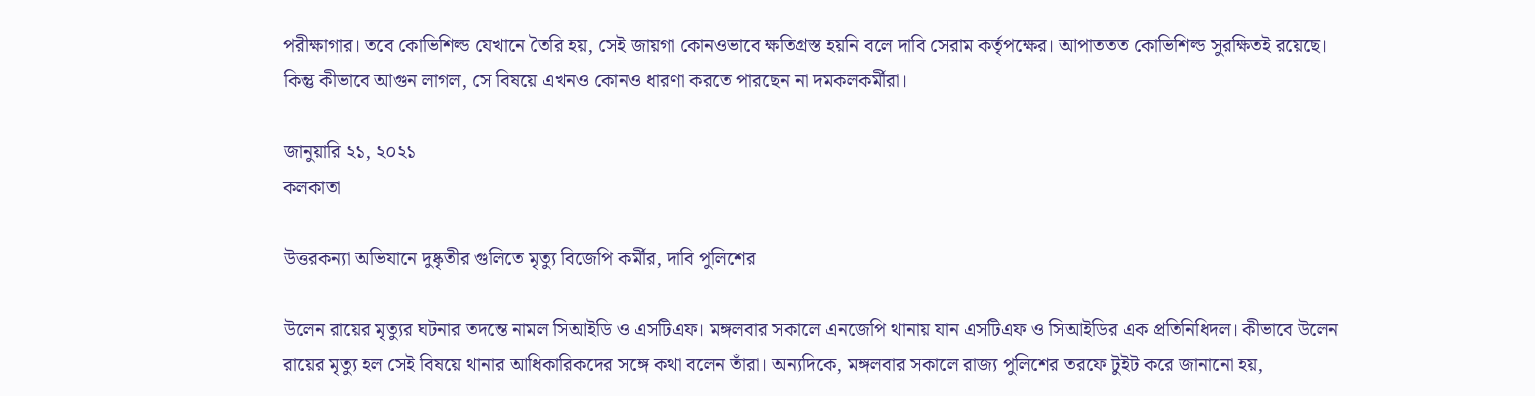পরীক্ষাগার। তবে কোভিশিল্ড যেখানে তৈরি হয়, সেই জায়গা কোনওভাবে ক্ষতিগ্রস্ত হয়নি বলে দাবি সেরাম কর্তৃপক্ষের। আপাততত কোভিশিল্ড সুরক্ষিতই রয়েছে। কিন্তু কীভাবে আগুন লাগল, সে বিষয়ে এখনও কোনও ধারণা করতে পারছেন না দমকলকর্মীরা।

জানুয়ারি ২১, ২০২১
কলকাতা

উত্তরকন্যা অভিযানে দুষ্কৃতীর গুলিতে মৃত্যু বিজেপি কর্মীর, দাবি পুলিশের

উলেন রায়ের মৃত্যুর ঘটনার তদন্তে নামল সিআইডি ও এসটিএফ। মঙ্গলবার সকালে এনজেপি থানায় যান এসটিএফ ও সিআইডির এক প্রতিনিধিদল। কীভাবে উলেন রায়ের মৃত্যু হল সেই বিষয়ে থানার আধিকারিকদের সঙ্গে কথা বলেন তাঁরা। অন্যদিকে, মঙ্গলবার সকালে রাজ্য পুলিশের তরফে টুইট করে জানানো হয়,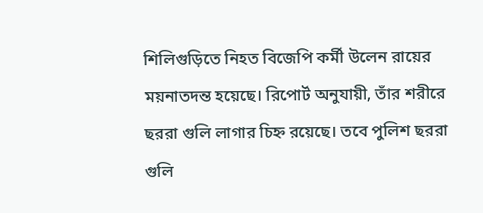শিলিগুড়িতে নিহত বিজেপি কর্মী উলেন রায়ের ময়নাতদন্ত হয়েছে। রিপোর্ট অনুযায়ী, তাঁর শরীরে ছররা গুলি লাগার চিহ্ন রয়েছে। তবে পুলিশ ছররা গুলি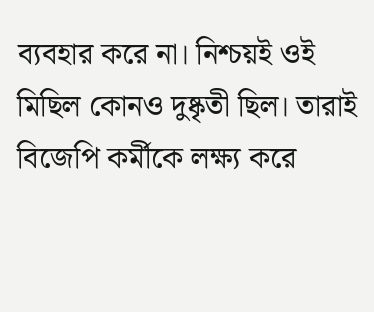ব্যবহার করে না। নিশ্চয়ই ওই মিছিল কোনও দুষ্কৃতী ছিল। তারাই বিজেপি কর্মীকে লক্ষ্য করে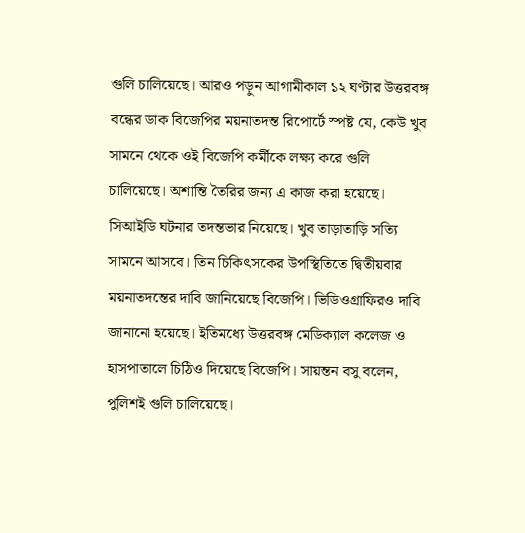গুলি চালিয়েছে। আরও পড়ুন আগামীকাল ১২ ঘণ্টার উত্তরবঙ্গ বন্ধের ডাক বিজেপির ময়নাতদন্ত রিপোর্টে স্পষ্ট যে, কেউ খুব সামনে থেকে ওই বিজেপি কর্মীকে লক্ষ্য করে গুলি চালিয়েছে। অশান্তি তৈরির জন্য এ কাজ করা হয়েছে। সিআইডি ঘটনার তদন্তভার নিয়েছে। খুব তাড়াতাড়ি সত্যি সামনে আসবে। তিন চিকিৎসকের উপস্থিতিতে দ্বিতীয়বার ময়নাতদন্তের দাবি জানিয়েছে বিজেপি। ভিডিওগ্রাফিরও দাবি জানানো হয়েছে। ইতিমধ্যে উত্তরবঙ্গ মেডিক্যাল কলেজ ও হাসপাতালে চিঠিও দিয়েছে বিজেপি। সায়ন্তন বসু বলেন, পুলিশই গুলি চালিয়েছে।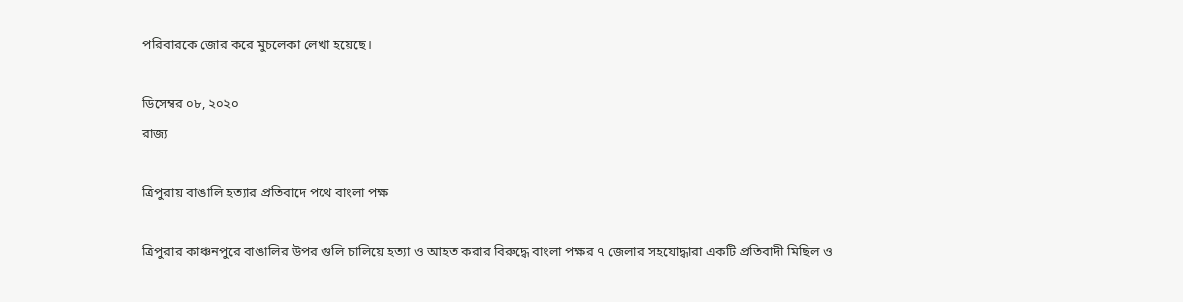পরিবারকে জোর করে মুচলেকা লেখা হয়েছে।

ডিসেম্বর ০৮, ২০২০
রাজ্য

ত্রিপুরায় বাঙালি হত্যার প্রতিবাদে পথে বাংলা পক্ষ

ত্রিপুরার কাঞ্চনপুরে বাঙালির উপর গুলি চালিয়ে হত্যা ও আহত করার বিরুদ্ধে বাংলা পক্ষর ৭ জেলার সহযোদ্ধারা একটি প্রতিবাদী মিছিল ও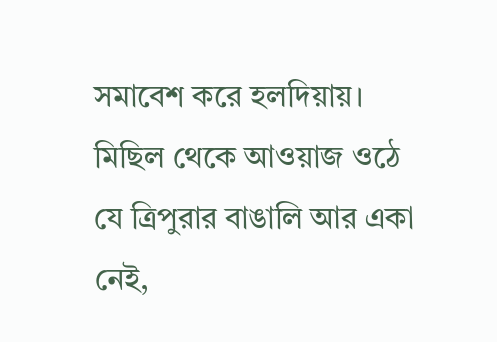সমাবেশ করে হলদিয়ায়। মিছিল থেকে আওয়াজ ওঠে যে ত্রিপুরার বাঙালি আর একা নেই,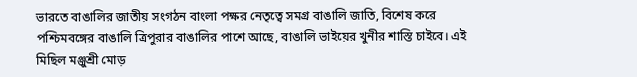ভারতে বাঙালির জাতীয় সংগঠন বাংলা পক্ষর নেতৃত্বে সমগ্র বাঙালি জাতি, বিশেষ করে পশ্চিমবঙ্গের বাঙালি ত্রিপুরার বাঙালির পাশে আছে, বাঙালি ভাইয়ের খুনীর শাস্তি চাইবে। এই মিছিল মঞ্জুশ্রী মোড়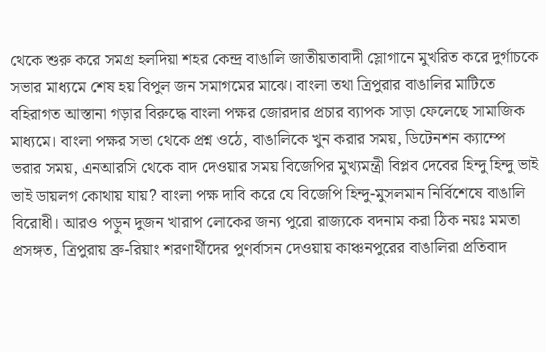থেকে শুরু করে সমগ্র হলদিয়া শহর কেন্দ্র বাঙালি জাতীয়তাবাদী স্লোগানে মুখরিত করে দুর্গাচকে সভার মাধ্যমে শেষ হয় বিপুল জন সমাগমের মাঝে। বাংলা তথা ত্রিপুরার বাঙালির মাটিতে বহিরাগত আস্তানা গড়ার বিরুদ্ধে বাংলা পক্ষর জোরদার প্রচার ব্যাপক সাড়া ফেলেছে সামাজিক মাধ্যমে। বাংলা পক্ষর সভা থেকে প্রশ্ন ওঠে, বাঙালিকে খুন করার সময়, ডিটেনশন ক্যাম্পে ভরার সময়, এনআরসি থেকে বাদ দেওয়ার সময় বিজেপির মুখ্যমন্ত্রী বিপ্লব দেবের হিন্দু হিন্দু ভাই ভাই ডায়লগ কোথায় যায়? বাংলা পক্ষ দাবি করে যে বিজেপি হিন্দু-মুসলমান নির্বিশেষে বাঙালি বিরোধী। আরও পড়ুন দুজন খারাপ লোকের জন্য পুরো রাজ্যকে বদনাম করা ঠিক নয়ঃ মমতা প্রসঙ্গত, ত্রিপুরায় ব্রু-রিয়াং শরণার্থীদের পুণর্বাসন দেওয়ায় কাঞ্চনপুরের বাঙালিরা প্রতিবাদ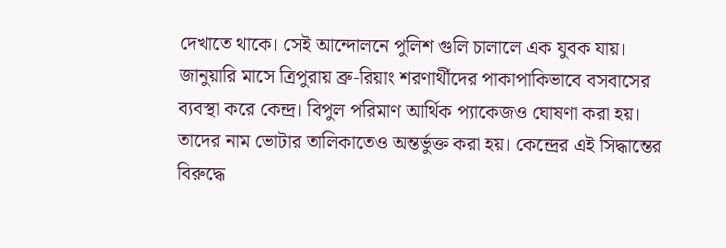দেখাতে থাকে। সেই আন্দোলনে পুলিশ গুলি চালালে এক যুবক যায়। জানুয়ারি মাসে ত্রিপুরায় ব্রু-রিয়াং শরণার্থীদের পাকাপাকিভাবে বসবাসের ব্যবস্থা করে কেন্দ্র। বিপুল পরিমাণ আর্থিক প্যাকেজও ঘোষণা করা হয়। তাদের নাম ভোটার তালিকাতেও অন্তর্ভুক্ত করা হয়। কেন্দ্রের এই সিদ্ধান্তের বিরুদ্ধে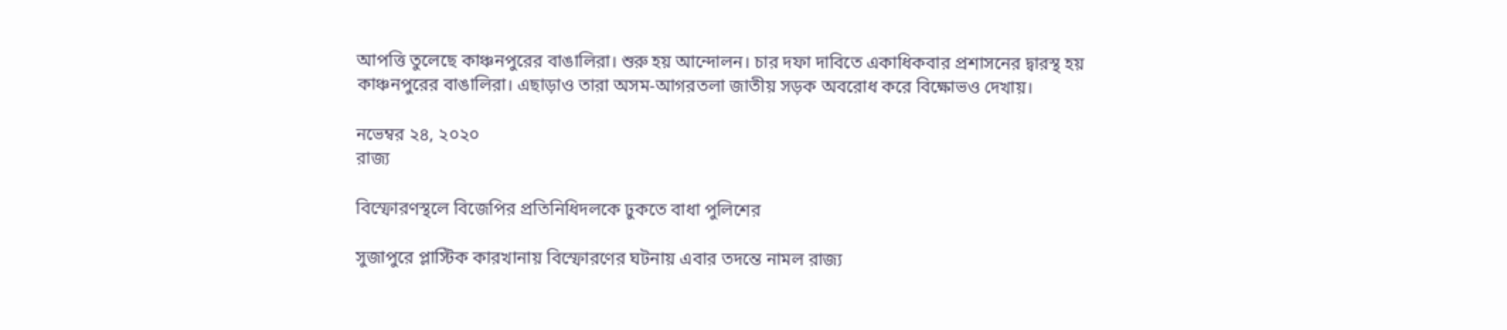আপত্তি তুলেছে কাঞ্চনপুরের বাঙালিরা। শুরু হয় আন্দোলন। চার দফা দাবিতে একাধিকবার প্রশাসনের দ্বারস্থ হয় কাঞ্চনপুরের বাঙালিরা। এছাড়াও তারা অসম-আগরতলা জাতীয় সড়ক অবরোধ করে বিক্ষোভও দেখায়।

নভেম্বর ২৪, ২০২০
রাজ্য

বিস্ফোরণস্থলে বিজেপির প্রতিনিধিদলকে ঢুকতে বাধা পুলিশের

সুজাপুরে প্লাস্টিক কারখানায় বিস্ফোরণের ঘটনায় এবার তদন্তে নামল রাজ্য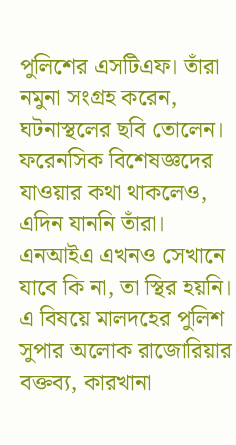পুলিশের এসটিএফ। তাঁরা নমুনা সংগ্রহ করেন, ঘটনাস্থলের ছবি তোলেন। ফরেনসিক বিশেষজ্ঞদের যাওয়ার কথা থাকলেও, এদিন যাননি তাঁরা। এনআইএ এখনও সেখানে যাবে কি না, তা স্থির হয়নি। এ বিষয়ে মালদহের পুলিশ সুপার অলোক রাজোরিয়ার বক্তব্য, কারখানা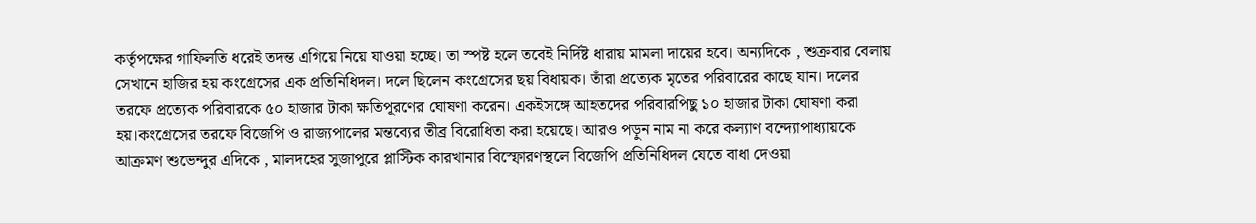কর্তৃপক্ষের গাফিলতি ধরেই তদন্ত এগিয়ে নিয়ে যাওয়া হচ্ছে। তা স্পষ্ট হলে তবেই নির্দিষ্ট ধারায় মামলা দায়ের হবে। অন্যদিকে , শুক্রবার বেলায় সেখানে হাজির হয় কংগ্রেসের এক প্রতিনিধিদল। দলে ছিলেন কংগ্রেসের ছয় বিধায়ক। তাঁরা প্রত্যেক মৃতের পরিবারের কাছে যান। দলের তরফে প্রত্যেক পরিবারকে ৫০ হাজার টাকা ক্ষতিপূরণের ঘোষণা করেন। একইসঙ্গে আহতদের পরিবারপিছু ১০ হাজার টাকা ঘোষণা করা হয়।কংগ্রেসের তরফে বিজেপি ও রাজ্যপালের মন্তব্যের তীব্র বিরোধিতা করা হয়েছে। আরও পড়ুন নাম না করে কল্যাণ বন্দ্যোপাধ্যায়কে আক্রমণ শুভেন্দুর এদিকে , মালদহের সুজাপুরে প্লাস্টিক কারখানার বিস্ফোরণস্থলে বিজেপি প্রতিনিধিদল যেতে বাধা দেওয়া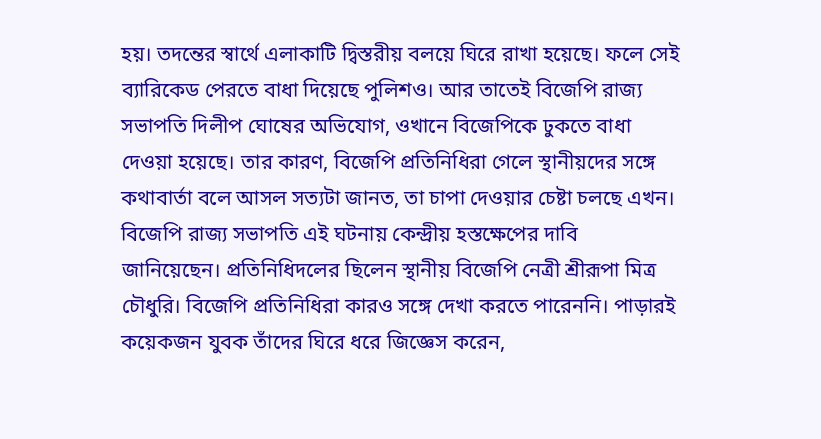হয়। তদন্তের স্বার্থে এলাকাটি দ্বিস্তরীয় বলয়ে ঘিরে রাখা হয়েছে। ফলে সেই ব্যারিকেড পেরতে বাধা দিয়েছে পুলিশও। আর তাতেই বিজেপি রাজ্য সভাপতি দিলীপ ঘোষের অভিযোগ, ওখানে বিজেপিকে ঢুকতে বাধা দেওয়া হয়েছে। তার কারণ, বিজেপি প্রতিনিধিরা গেলে স্থানীয়দের সঙ্গে কথাবার্তা বলে আসল সত্যটা জানত, তা চাপা দেওয়ার চেষ্টা চলছে এখন। বিজেপি রাজ্য সভাপতি এই ঘটনায় কেন্দ্রীয় হস্তক্ষেপের দাবি জানিয়েছেন। প্রতিনিধিদলের ছিলেন স্থানীয় বিজেপি নেত্রী শ্রীরূপা মিত্র চৌধুরি। বিজেপি প্রতিনিধিরা কারও সঙ্গে দেখা করতে পারেননি। পাড়ারই কয়েকজন যুবক তাঁদের ঘিরে ধরে জিজ্ঞেস করেন,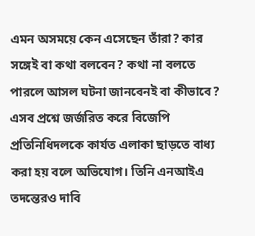এমন অসময়ে কেন এসেছেন তাঁরা? কার সঙ্গেই বা কথা বলবেন? কথা না বলতে পারলে আসল ঘটনা জানবেনই বা কীভাবে? এসব প্রশ্নে জর্জরিত করে বিজেপি প্রতিনিধিদলকে কার্যত এলাকা ছাড়তে বাধ্য করা হয় বলে অভিযোগ। তিনি এনআইএ তদন্তেরও দাবি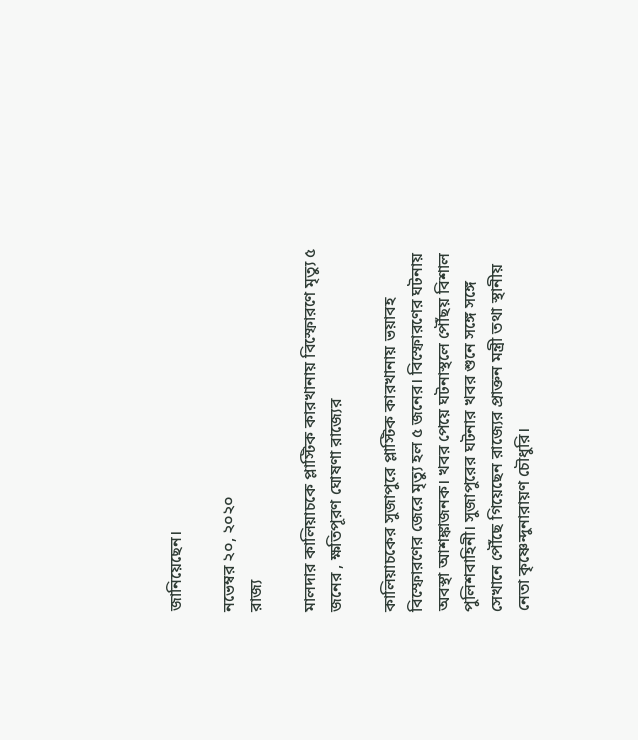জানিয়েছেন।

নভেম্বর ২০, ২০২০
রাজ্য

মালদার কালিয়াচকে প্লাস্টিক কারখানায় বিস্ফোরণে মৃত্যু ৫ জনের , ক্ষতিপূরণ ঘোষণা রাজ্যের

কালিয়াচকের সুজাপুরে প্লাস্টিক কারখানায় ভয়াবহ বিস্ফোরণের জেরে মৃত্যু হল ৫ জনের। বিস্ফোরণের ঘটনায় অবস্থা আশঙ্কাজনক। খবর পেয়ে ঘটনাস্থলে পৌঁছয় বিশাল পুলিশবাহিনী। সুজাপুরের ঘটনার খবর শুনে সঙ্গে সঙ্গে সেখানে পৌঁছে গিয়েছেন রাজ্যের প্রাক্তন মন্ত্রী তথা স্থানীয় নেতা কৃষ্ণেন্দুনারায়ণ চৌধুরি।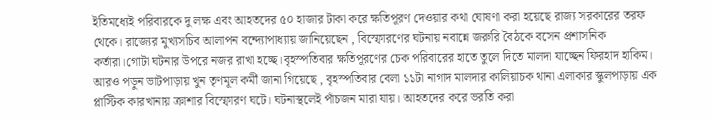ইতিমধ্যেই পরিবারকে দু লক্ষ এবং আহতদের ৫০ হাজার টাকা করে ক্ষতিপূরণ দেওয়ার কথা ঘোষণা করা হয়েছে রাজ্য সরকারের তরফ থেকে। রাজ্যের মুখ্যসচিব আলাপন বন্দ্যোপাধ্যায় জানিয়েছেন , বিস্ফোরণের ঘটনায় নবান্নে জরুরি বৈঠকে বসেন প্রশাসনিক কর্তারা।গোটা ঘটনার উপরে নজর রাখা হচ্ছে।বৃহস্পতিবার ক্ষতিপূরণের চেক পরিবারের হাতে তুলে দিতে মালদা যাচ্ছেন ফিরহাদ হাকিম। আরও পড়ুন ভাটপাড়ায় খুন তৃণমূল কর্মী জানা গিয়েছে , বৃহস্পতিবার বেলা ১১টা নাগাদ মালদার কালিয়াচক থানা এলাকার স্কুলপাড়ায় এক প্লাস্টিক কারখানায় ক্রাশার বিস্ফোরণ ঘটে। ঘটনাস্থলেই পাঁচজন মারা যায়। আহতদের করে ভরতি করা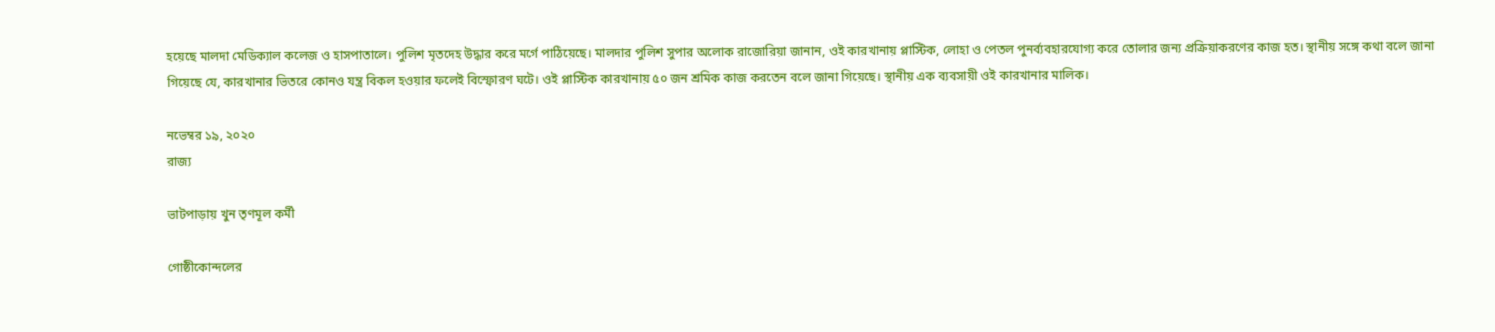হয়েছে মালদা মেডিক্যাল কলেজ ও হাসপাতালে। পুলিশ মৃতদেহ উদ্ধার করে মর্গে পাঠিয়েছে। মালদার পুলিশ সুপার অলোক রাজোরিয়া জানান, ওই কারখানায় প্লাস্টিক, লোহা ও পেতল পুনর্ব্যবহারযোগ্য করে তোলার জন্য প্রক্রিয়াকরণের কাজ হত। স্থানীয় সঙ্গে কথা বলে জানা গিয়েছে যে, কারখানার ভিতরে কোনও যন্ত্র বিকল হওয়ার ফলেই বিস্ফোরণ ঘটে। ওই প্লাস্টিক কারখানায় ৫০ জন শ্রমিক কাজ করতেন বলে জানা গিয়েছে। স্থানীয় এক ব্যবসায়ী ওই কারখানার মালিক।

নভেম্বর ১৯, ২০২০
রাজ্য

ভাটপাড়ায় খুন তৃণমূল কর্মী

গোষ্ঠীকোন্দলের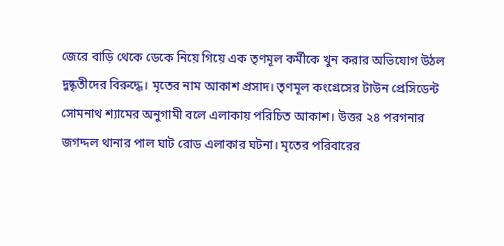জেরে বাড়ি থেকে ডেকে নিয়ে গিয়ে এক তৃণমূল কর্মীকে খুন করার অভিযোগ উঠল দুষ্কৃতীদের বিরুদ্ধে। মৃতের নাম আকাশ প্রসাদ। তৃণমূল কংগ্রেসের টাউন প্রেসিডেন্ট সোমনাথ শ্যামের অনুগামী বলে এলাকায় পরিচিত আকাশ। উত্তর ২৪ পরগনার জগদ্দল থানার পাল ঘাট রোড এলাকার ঘটনা। মৃতের পরিবারের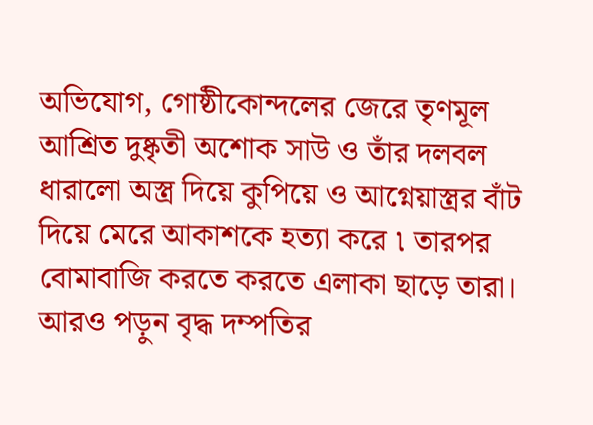অভিযোগ, গোষ্ঠীকোন্দলের জেরে তৃণমূল আশ্রিত দুষ্কৃতী অশোক সাউ ও তাঁর দলবল ধারালো অস্ত্র দিয়ে কুপিয়ে ও আগ্নেয়াস্ত্রর বাঁট দিয়ে মেরে আকাশকে হত্যা করে ৷ তারপর বোমাবাজি করতে করতে এলাকা ছাড়ে তারা। আরও পড়ুন বৃদ্ধ দম্পতির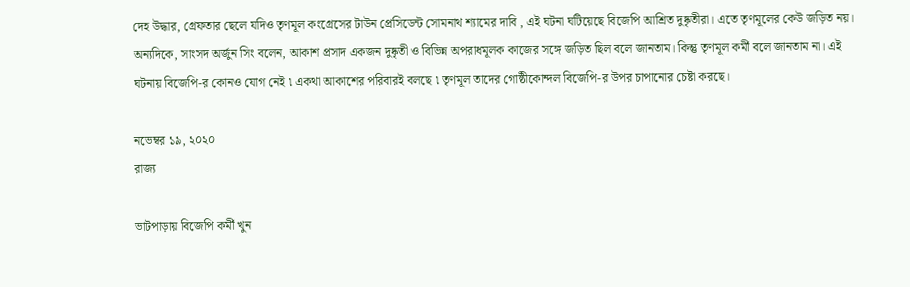দেহ উদ্ধার, গ্রেফতার ছেলে যদিও তৃণমূল কংগ্রেসের টাউন প্রেসিডেন্ট সোমনাথ শ্যামের দাবি , এই ঘটনা ঘটিয়েছে বিজেপি আশ্রিত দুষ্কৃতীরা। এতে তৃণমূলের কেউ জড়িত নয়। অন্যদিকে, সাংসদ অর্জুন সিং বলেন, আকাশ প্রসাদ একজন দুষ্কৃতী ও বিভিন্ন অপরাধমূলক কাজের সঙ্গে জড়িত ছিল বলে জানতাম। কিন্তু তৃণমূল কর্মী বলে জানতাম না। এই ঘটনায় বিজেপি-র কোনও যোগ নেই ৷ একথা আকাশের পরিবারই বলছে ৷ তৃণমূল তাদের গোষ্ঠীকোন্দল বিজেপি-র উপর চাপানোর চেষ্টা করছে।

নভেম্বর ১৯, ২০২০
রাজ্য

ভাটপাড়ায় বিজেপি কর্মী খুন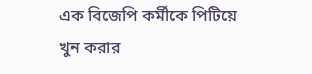এক বিজেপি কর্মীকে পিটিয়ে খুন করার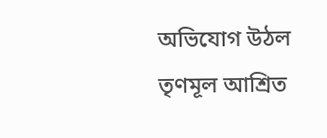অভিযোগ উঠল তৃণমূল আশ্রিত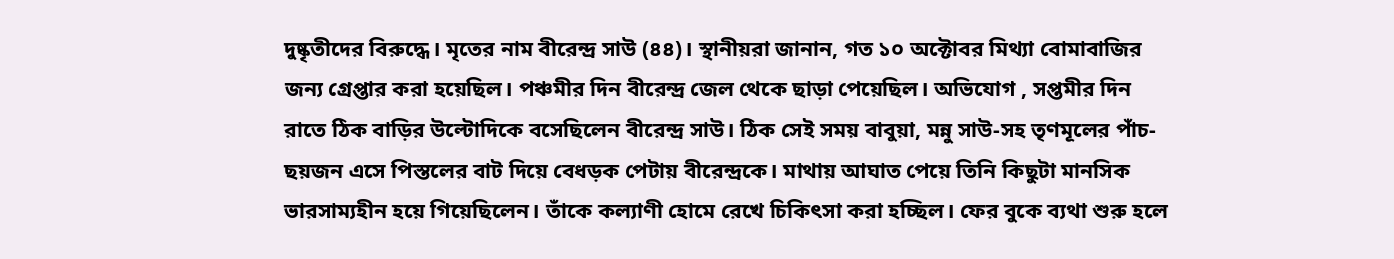দুষ্কৃতীদের বিরুদ্ধে। মৃতের নাম বীরেন্দ্র সাউ (৪৪)। স্থানীয়রা জানান, গত ১০ অক্টোবর মিথ্যা বোমাবাজির জন্য গ্রেপ্তার করা হয়েছিল। পঞ্চমীর দিন বীরেন্দ্র জেল থেকে ছাড়া পেয়েছিল। অভিযোগ , সপ্তমীর দিন রাতে ঠিক বাড়ির উল্টোদিকে বসেছিলেন বীরেন্দ্র সাউ। ঠিক সেই সময় বাবুয়া, মন্নু সাউ-সহ তৃণমূলের পাঁচ-ছয়জন এসে পিস্তলের বাট দিয়ে বেধড়ক পেটায় বীরেন্দ্রকে। মাথায় আঘাত পেয়ে তিনি কিছুটা মানসিক ভারসাম্যহীন হয়ে গিয়েছিলেন। তাঁকে কল্যাণী হোমে রেখে চিকিৎসা করা হচ্ছিল। ফের বুকে ব্যথা শুরু হলে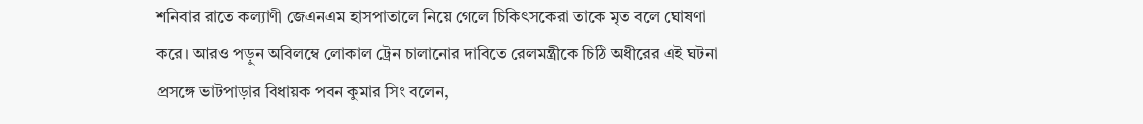শনিবার রাতে কল্যাণী জেএনএম হাসপাতালে নিয়ে গেলে চিকিৎসকেরা তাকে মৃত বলে ঘোষণা করে। আরও পড়ুন অবিলম্বে লোকাল ট্রেন চালানোর দাবিতে রেলমন্ত্রীকে চিঠি অধীরের এই ঘটনা প্রসঙ্গে ভাটপাড়ার বিধায়ক পবন কুমার সিং বলেন,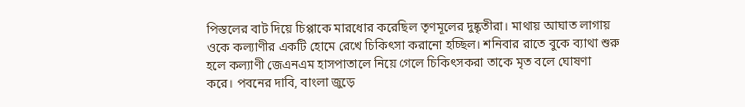পিস্তলের বাট দিয়ে চিপ্পাকে মারধোর করেছিল তৃণমূলের দুষ্কৃতীরা। মাথায় আঘাত লাগায় ওকে কল্যাণীর একটি হোমে রেখে চিকিৎসা করানো হচ্ছিল। শনিবার রাতে বুকে ব্যাথা শুরু হলে কল্যাণী জেএনএম হাসপাতালে নিয়ে গেলে চিকিৎসকরা তাকে মৃত বলে ঘোষণা করে। পবনের দাবি, বাংলা জুড়ে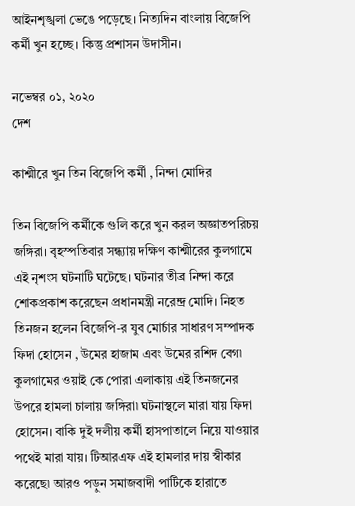আইনশৃঙ্খলা ভেঙে পড়েছে। নিত্যদিন বাংলায় বিজেপি কর্মী খুন হচ্ছে। কিন্তু প্রশাসন উদাসীন।

নভেম্বর ০১, ২০২০
দেশ

কাশ্মীরে খুন তিন বিজেপি কর্মী , নিন্দা মোদির

তিন বিজেপি কর্মীকে গুলি করে খুন করল অজ্ঞাতপরিচয় জঙ্গিরা। বৃহস্পতিবার সন্ধ্যায় দক্ষিণ কাশ্মীরের কুলগামে এই নৃশংস ঘটনাটি ঘটেছে। ঘটনার তীব্র নিন্দা করে শোকপ্রকাশ করেছেন প্রধানমন্ত্রী নরেন্দ্র মোদি। নিহত তিনজন হলেন বিজেপি-র যুব মোর্চার সাধারণ সম্পাদক ফিদা হোসেন , উমের হাজাম এবং উমের রশিদ বেগ৷ কুলগামের ওয়াই কে পোরা এলাকায় এই তিনজনের উপরে হামলা চালায় জঙ্গিরা৷ ঘটনাস্থলে মারা যায় ফিদা হোসেন। বাকি দুই দলীয় কর্মী হাসপাতালে নিয়ে যাওয়ার পথেই মারা যায়। টিআরএফ এই হামলার দায় স্বীকার করেছে৷ আরও পড়ুন সমাজবাদী পার্টিকে হারাতে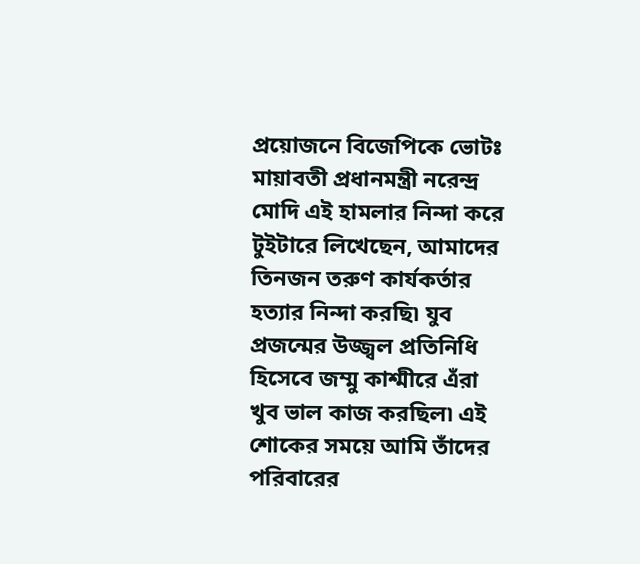প্রয়োজনে বিজেপিকে ভোটঃ মায়াবতী প্রধানমন্ত্রী নরেন্দ্র মোদি এই হামলার নিন্দা করে টুইটারে লিখেছেন, আমাদের তিনজন তরুণ কার্যকর্তার হত্যার নিন্দা করছি৷ যুব প্রজন্মের উজ্জ্বল প্রতিনিধি হিসেবে জম্মু কাশ্মীরে এঁরা খুব ভাল কাজ করছিল৷ এই শোকের সময়ে আমি তাঁদের পরিবারের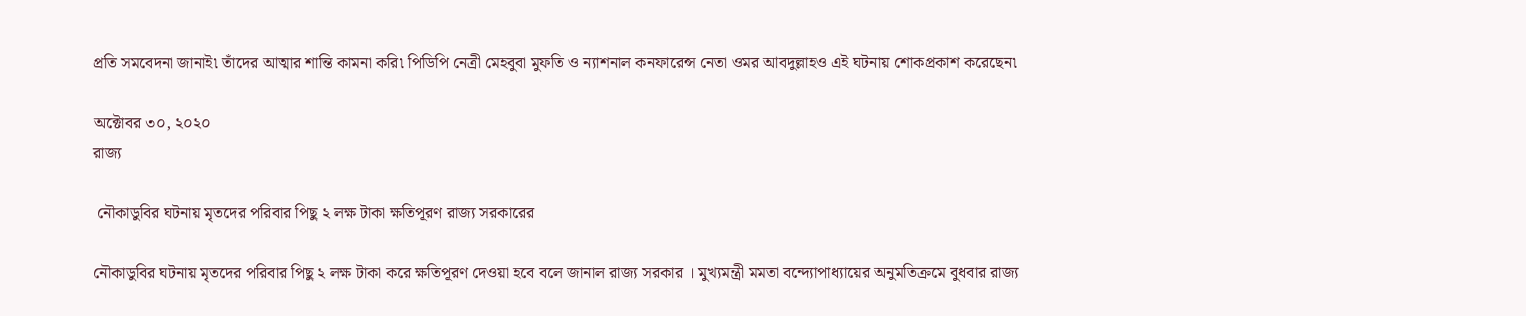প্রতি সমবেদনা জানাই৷ তাঁদের আত্মার শান্তি কামনা করি৷ পিডিপি নেত্রী মেহবুবা মুফতি ও ন্যাশনাল কনফারেন্স নেতা ওমর আবদুল্লাহও এই ঘটনায় শোকপ্রকাশ করেছেন৷

অক্টোবর ৩০, ২০২০
রাজ্য

 নৌকাডুবির ঘটনায় মৃতদের পরিবার পিছু ২ লক্ষ টাকা ক্ষতিপূরণ রাজ্য সরকারের

নৌকাডুবির ঘটনায় মৃতদের পরিবার পিছু ২ লক্ষ টাকা করে ক্ষতিপূরণ দেওয়া হবে বলে জানাল রাজ্য সরকার । মুখ্যমন্ত্রী মমতা বন্দ্যোপাধ্যায়ের অনুমতিক্রমে বুধবার রাজ্য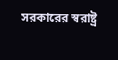সরকারের স্বরাষ্ট্র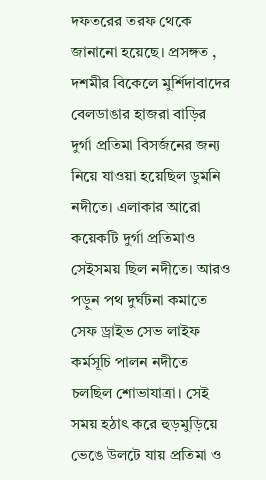দফতরের তরফ থেকে জানানো হয়েছে। প্রসঙ্গত , দশমীর বিকেলে মুর্শিদাবাদের বেলডাঙার হাজরা বাড়ির দুর্গা প্রতিমা বিসর্জনের জন্য নিয়ে যাওয়া হয়েছিল ডুমনি নদীতে। এলাকার আরো কয়েকটি দুর্গা প্রতিমাও সেইসময় ছিল নদীতে। আরও পড়ুন পথ দুর্ঘটনা কমাতে সেফ ড্রাইভ সেভ লাইফ কর্মসূচি পালন নদীতে চলছিল শোভাযাত্রা। সেই সময় হঠাৎ করে হুড়মুড়িয়ে ভেঙে উলটে যায় প্রতিমা ও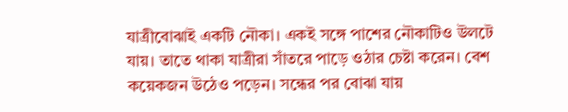যাত্রীবোঝাই একটি নৌকা। একই সঙ্গে পাশের নৌকাটিও উলটে যায়। তাতে থাকা যাত্রীরা সাঁতরে পাড়ে ওঠার চেষ্টা করেন। বেশ কয়েকজন উঠেও পড়েন। সন্ধের পর বোঝা যায়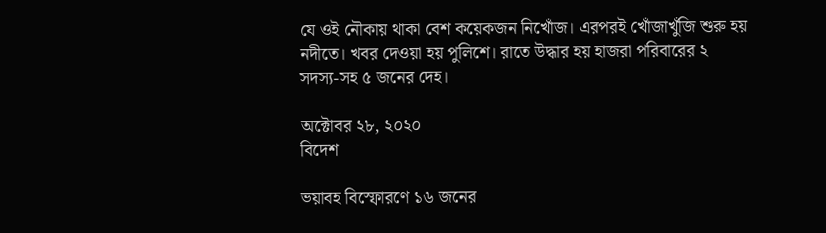যে ওই নৌকায় থাকা বেশ কয়েকজন নিখোঁজ। এরপরই খোঁজাখুঁজি শুরু হয় নদীতে। খবর দেওয়া হয় পুলিশে। রাতে উদ্ধার হয় হাজরা পরিবারের ২ সদস্য-সহ ৫ জনের দেহ।

অক্টোবর ২৮, ২০২০
বিদেশ

ভয়াবহ বিস্ফোরণে ১৬ জনের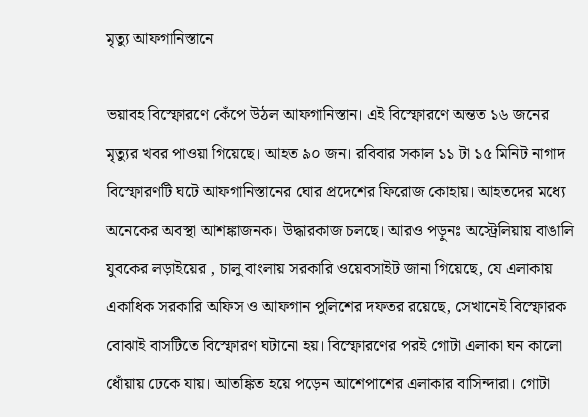মৃত্যু আফগানিস্তানে

ভয়াবহ বিস্ফোরণে কেঁপে উঠল আফগানিস্তান। এই বিস্ফোরণে অন্তত ১৬ জনের মৃত্যুর খবর পাওয়া গিয়েছে। আহত ৯০ জন। রবিবার সকাল ১১ টা ১৫ মিনিট নাগাদ বিস্ফোরণটি ঘটে আফগানিস্তানের ঘোর প্রদেশের ফিরোজ কোহায়। আহতদের মধ্যে অনেকের অবস্থা আশঙ্কাজনক। উদ্ধারকাজ চলছে। আরও পড়ুনঃ অস্ট্রেলিয়ায় বাঙালি যুবকের লড়াইয়ের , চালু বাংলায় সরকারি ওয়েবসাইট জানা গিয়েছে, যে এলাকায় একাধিক সরকারি অফিস ও আফগান পুলিশের দফতর রয়েছে, সেখানেই বিস্ফোরক বোঝাই বাসটিতে বিস্ফোরণ ঘটানো হয়। বিস্ফোরণের পরই গোটা এলাকা ঘন কালো ধোঁয়ায় ঢেকে যায়। আতঙ্কিত হয়ে পড়েন আশেপাশের এলাকার বাসিন্দারা। গোটা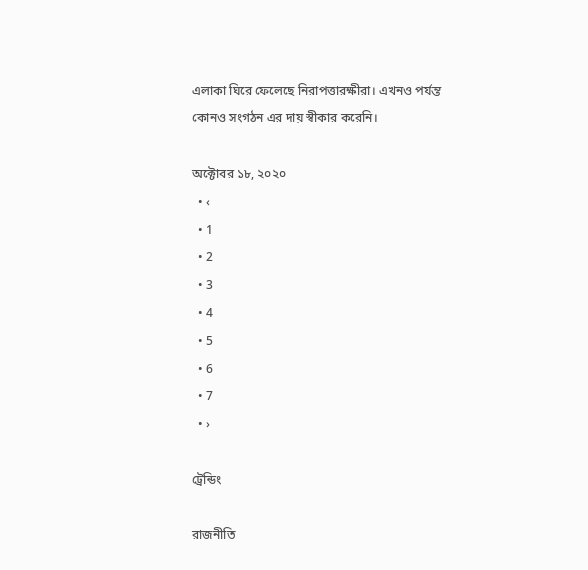এলাকা ঘিরে ফেলেছে নিরাপত্তারক্ষীরা। এখনও পর্যন্ত কোনও সংগঠন এর দায় স্বীকার করেনি।

অক্টোবর ১৮, ২০২০
  • ‹
  • 1
  • 2
  • 3
  • 4
  • 5
  • 6
  • 7
  • ›

ট্রেন্ডিং

রাজনীতি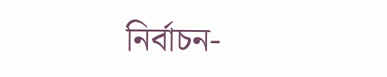নির্বাচন-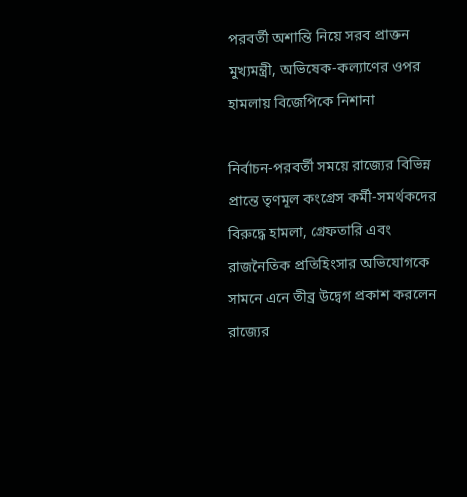পরবর্তী অশান্তি নিয়ে সরব প্রাক্তন মুখ্যমন্ত্রী, অভিষেক-কল্যাণের ওপর হামলায় বিজেপিকে নিশানা

নির্বাচন-পরবর্তী সময়ে রাজ্যের বিভিন্ন প্রান্তে তৃণমূল কংগ্রেস কর্মী-সমর্থকদের বিরুদ্ধে হামলা, গ্রেফতারি এবং রাজনৈতিক প্রতিহিংসার অভিযোগকে সামনে এনে তীব্র উদ্বেগ প্রকাশ করলেন রাজ্যের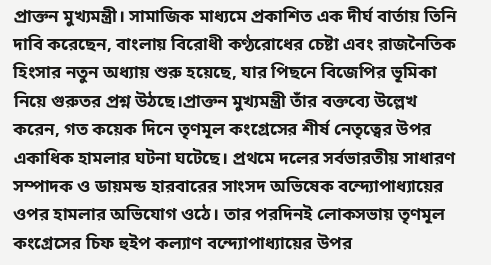প্রাক্তন মুখ্যমন্ত্রী। সামাজিক মাধ্যমে প্রকাশিত এক দীর্ঘ বার্তায় তিনি দাবি করেছেন, বাংলায় বিরোধী কণ্ঠরোধের চেষ্টা এবং রাজনৈতিক হিংসার নতুন অধ্যায় শুরু হয়েছে, যার পিছনে বিজেপির ভূমিকা নিয়ে গুরুতর প্রশ্ন উঠছে।প্রাক্তন মুখ্যমন্ত্রী তাঁর বক্তব্যে উল্লেখ করেন, গত কয়েক দিনে তৃণমূল কংগ্রেসের শীর্ষ নেতৃত্বের উপর একাধিক হামলার ঘটনা ঘটেছে। প্রথমে দলের সর্বভারতীয় সাধারণ সম্পাদক ও ডায়মন্ড হারবারের সাংসদ অভিষেক বন্দ্যোপাধ্যায়ের ওপর হামলার অভিযোগ ওঠে। তার পরদিনই লোকসভায় তৃণমূল কংগ্রেসের চিফ হুইপ কল্যাণ বন্দ্যোপাধ্যায়ের উপর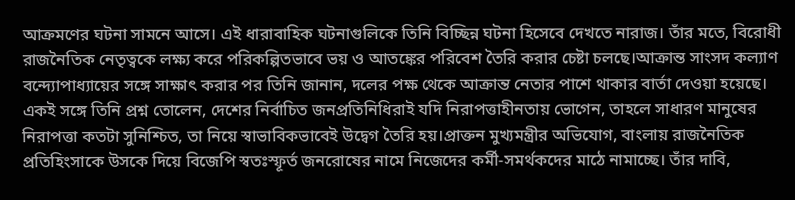আক্রমণের ঘটনা সামনে আসে। এই ধারাবাহিক ঘটনাগুলিকে তিনি বিচ্ছিন্ন ঘটনা হিসেবে দেখতে নারাজ। তাঁর মতে, বিরোধী রাজনৈতিক নেতৃত্বকে লক্ষ্য করে পরিকল্পিতভাবে ভয় ও আতঙ্কের পরিবেশ তৈরি করার চেষ্টা চলছে।আক্রান্ত সাংসদ কল্যাণ বন্দ্যোপাধ্যায়ের সঙ্গে সাক্ষাৎ করার পর তিনি জানান, দলের পক্ষ থেকে আক্রান্ত নেতার পাশে থাকার বার্তা দেওয়া হয়েছে। একই সঙ্গে তিনি প্রশ্ন তোলেন, দেশের নির্বাচিত জনপ্রতিনিধিরাই যদি নিরাপত্তাহীনতায় ভোগেন, তাহলে সাধারণ মানুষের নিরাপত্তা কতটা সুনিশ্চিত, তা নিয়ে স্বাভাবিকভাবেই উদ্বেগ তৈরি হয়।প্রাক্তন মুখ্যমন্ত্রীর অভিযোগ, বাংলায় রাজনৈতিক প্রতিহিংসাকে উসকে দিয়ে বিজেপি স্বতঃস্ফূর্ত জনরোষের নামে নিজেদের কর্মী-সমর্থকদের মাঠে নামাচ্ছে। তাঁর দাবি,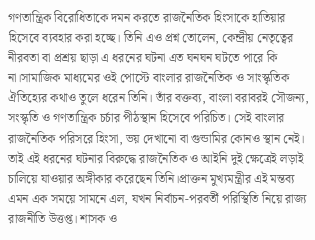গণতান্ত্রিক বিরোধিতাকে দমন করতে রাজনৈতিক হিংসাকে হাতিয়ার হিসেবে ব্যবহার করা হচ্ছে। তিনি এও প্রশ্ন তোলেন, কেন্দ্রীয় নেতৃত্বের নীরবতা বা প্রশ্রয় ছাড়া এ ধরনের ঘটনা এত ঘনঘন ঘটতে পারে কি না।সামাজিক মাধ্যমের ওই পোস্টে বাংলার রাজনৈতিক ও সাংস্কৃতিক ঐতিহ্যের কথাও তুলে ধরেন তিনি। তাঁর বক্তব্য, বাংলা বরাবরই সৌজন্য, সংস্কৃতি ও গণতান্ত্রিক চর্চার পীঠস্থান হিসেবে পরিচিত। সেই বাংলার রাজনৈতিক পরিসরে হিংসা, ভয় দেখানো বা গুন্ডামির কোনও স্থান নেই। তাই এই ধরনের ঘটনার বিরুদ্ধে রাজনৈতিক ও আইনি দুই ক্ষেত্রেই লড়াই চালিয়ে যাওয়ার অঙ্গীকার করেছেন তিনি।প্রাক্তন মুখ্যমন্ত্রীর এই মন্তব্য এমন এক সময়ে সামনে এল, যখন নির্বাচন-পরবর্তী পরিস্থিতি নিয়ে রাজ্য রাজনীতি উত্তপ্ত। শাসক ও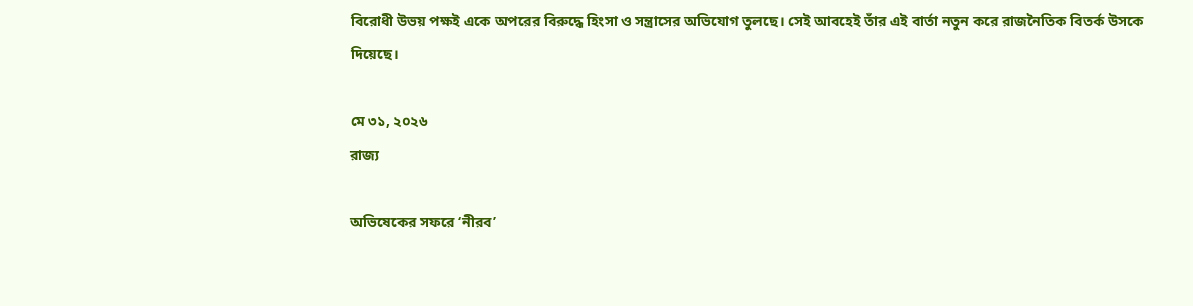বিরোধী উভয় পক্ষই একে অপরের বিরুদ্ধে হিংসা ও সন্ত্রাসের অভিযোগ তুলছে। সেই আবহেই তাঁর এই বার্তা নতুন করে রাজনৈতিক বিতর্ক উসকে দিয়েছে।

মে ৩১, ২০২৬
রাজ্য

অভিষেকের সফরে ‘নীরব’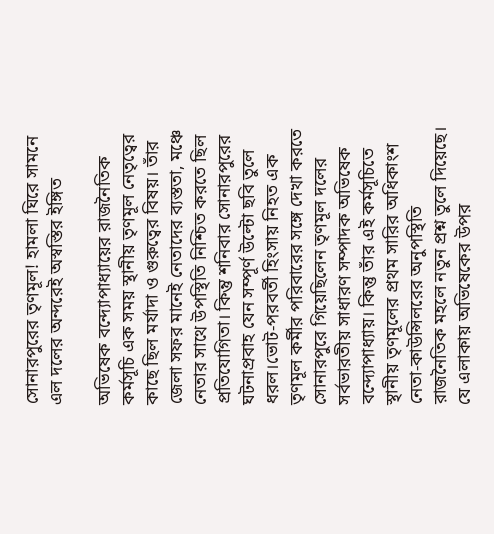সোনারপুরের তৃণমূল! হামলা ঘিরে সামনে এল দলের অন্দরেই অস্বস্তির ইঙ্গিত

অভিষেক বন্দ্যোপাধ্যায়ের রাজনৈতিক কর্মসূচি এক সময় স্থানীয় তৃণমূল নেতৃত্বের কাছে ছিল মর্যাদা ও গুরুত্বের বিষয়। তাঁর জেলা সফর মানেই নেতাদের ব্যস্ততা, মঞ্চে নেতার সাথে উপস্থিতি নিশ্চিত করতে ছিল প্রতিযোগিতা। কিন্তু শনিবার সোনারপুরের ঘটনাপ্রবাহ যেন সম্পূর্ণ উল্টো ছবি তুলে ধরল।ভোট-পরবর্তী হিংসায় নিহত এক তৃণমূল কর্মীর পরিবারের সঙ্গে দেখা করতে সোনারপুরে গিয়েছিলেন তৃণমূল দলের সর্বভারতীয় সাধারণ সম্পাদক অভিষেক বন্দ্যোপাধ্যায়। কিন্তু তাঁর এই কর্মসূচিতে স্থানীয় তৃণমূলের প্রথম সারির অধিকাংশ নেতা-কাউন্সিলরের অনুপস্থিতি রাজনৈতিক মহলে নতুন প্রশ্ন তুলে দিয়েছে। যে এলাকায় অভিষেকের উপর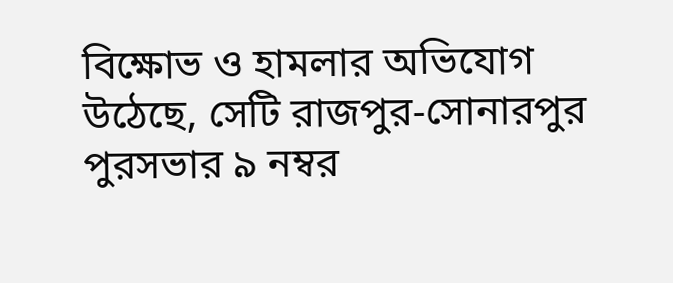বিক্ষোভ ও হামলার অভিযোগ উঠেছে, সেটি রাজপুর-সোনারপুর পুরসভার ৯ নম্বর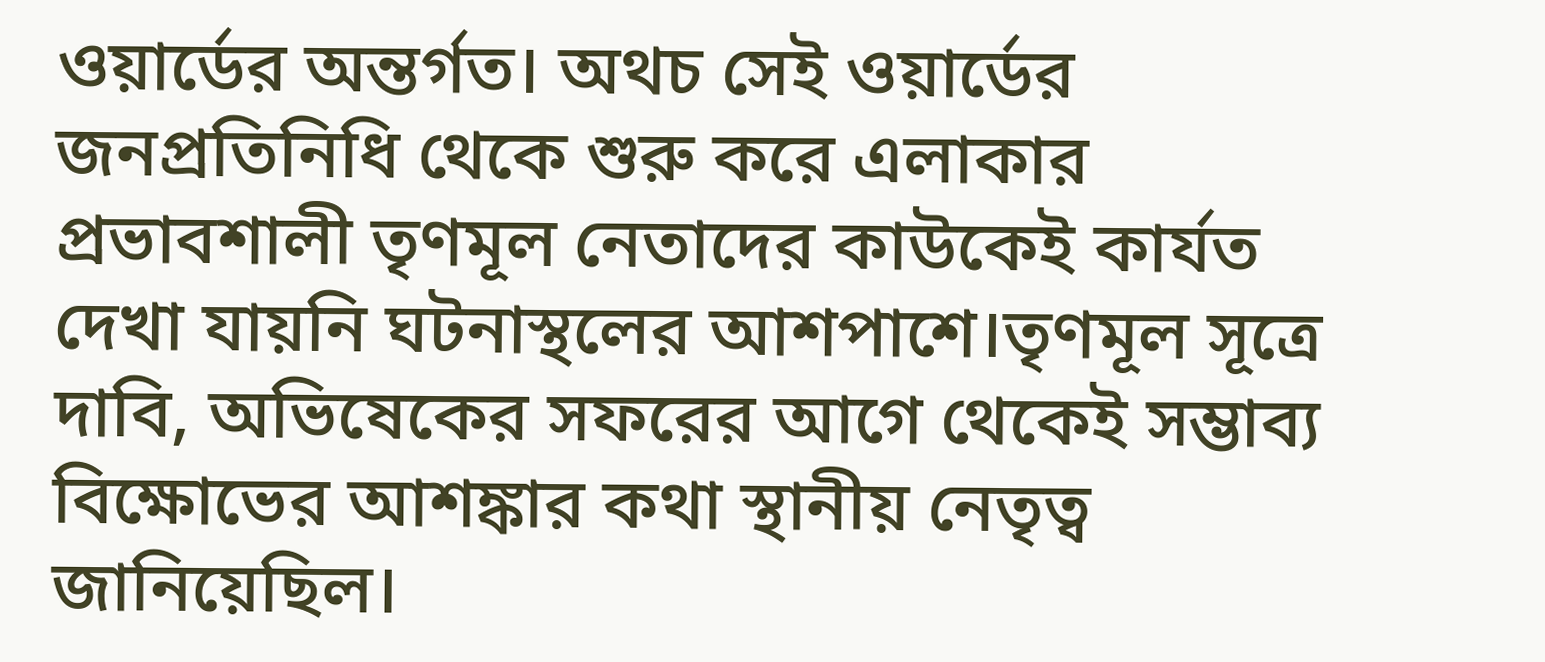ওয়ার্ডের অন্তর্গত। অথচ সেই ওয়ার্ডের জনপ্রতিনিধি থেকে শুরু করে এলাকার প্রভাবশালী তৃণমূল নেতাদের কাউকেই কার্যত দেখা যায়নি ঘটনাস্থলের আশপাশে।তৃণমূল সূত্রে দাবি, অভিষেকের সফরের আগে থেকেই সম্ভাব্য বিক্ষোভের আশঙ্কার কথা স্থানীয় নেতৃত্ব জানিয়েছিল।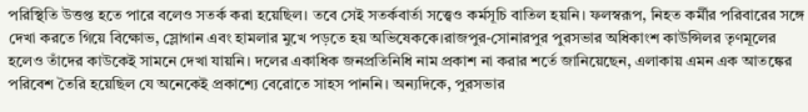পরিস্থিতি উত্তপ্ত হতে পারে বলেও সতর্ক করা হয়েছিল। তবে সেই সতর্কবার্তা সত্ত্বেও কর্মসূচি বাতিল হয়নি। ফলস্বরূপ, নিহত কর্মীর পরিবারের সঙ্গে দেখা করতে গিয়ে বিক্ষোভ, স্লোগান এবং হামলার মুখে পড়তে হয় অভিষেককে।রাজপুর-সোনারপুর পুরসভার অধিকাংশ কাউন্সিলর তৃণমূলের হলেও তাঁদের কাউকেই সামনে দেখা যায়নি। দলের একাধিক জনপ্রতিনিধি নাম প্রকাশ না করার শর্তে জানিয়েছেন, এলাকায় এমন এক আতঙ্কের পরিবেশ তৈরি হয়েছিল যে অনেকেই প্রকাশ্যে বেরোতে সাহস পাননি। অন্যদিকে, পুরসভার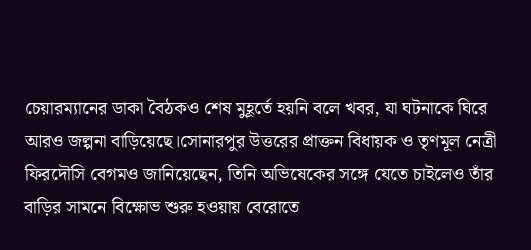চেয়ারম্যানের ডাকা বৈঠকও শেষ মুহূর্তে হয়নি বলে খবর, যা ঘটনাকে ঘিরে আরও জল্পনা বাড়িয়েছে।সোনারপুর উত্তরের প্রাক্তন বিধায়ক ও তৃণমূল নেত্রী ফিরদৌসি বেগমও জানিয়েছেন, তিনি অভিষেকের সঙ্গে যেতে চাইলেও তাঁর বাড়ির সামনে বিক্ষোভ শুরু হওয়ায় বেরোতে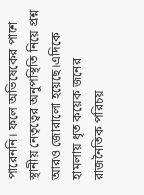পারেননি। ফলে অভিষেকের পাশে স্থানীয় নেতৃত্বের অনুপস্থিতি নিয়ে প্রশ্ন আরও জোরালো হয়েছে।এদিকে হামলায় ধৃত কয়েক জনের রাজনৈতিক পরিচয়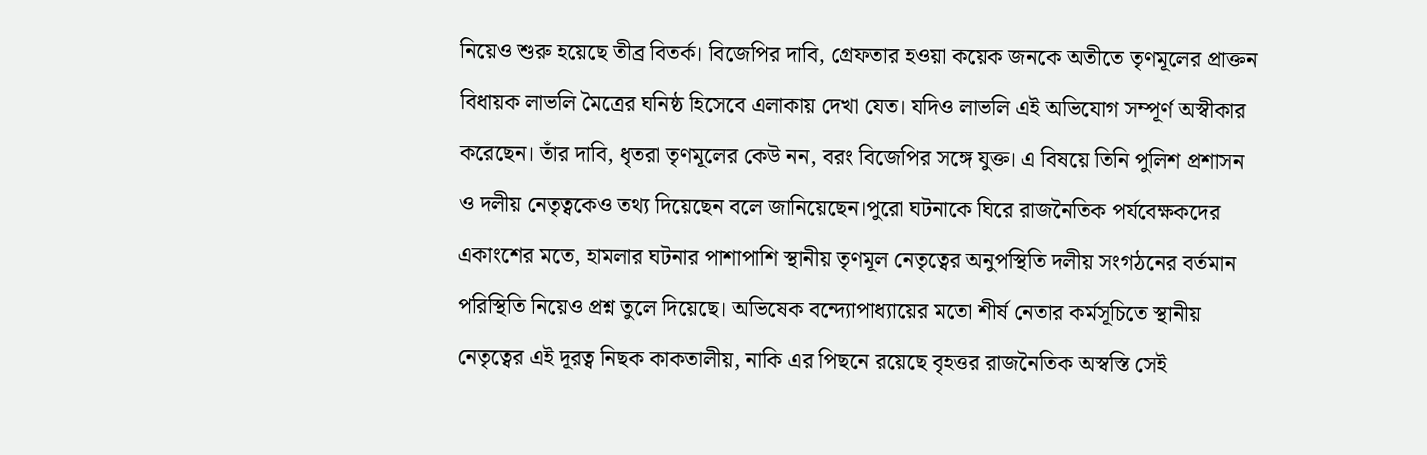নিয়েও শুরু হয়েছে তীব্র বিতর্ক। বিজেপির দাবি, গ্রেফতার হওয়া কয়েক জনকে অতীতে তৃণমূলের প্রাক্তন বিধায়ক লাভলি মৈত্রের ঘনিষ্ঠ হিসেবে এলাকায় দেখা যেত। যদিও লাভলি এই অভিযোগ সম্পূর্ণ অস্বীকার করেছেন। তাঁর দাবি, ধৃতরা তৃণমূলের কেউ নন, বরং বিজেপির সঙ্গে যুক্ত। এ বিষয়ে তিনি পুলিশ প্রশাসন ও দলীয় নেতৃত্বকেও তথ্য দিয়েছেন বলে জানিয়েছেন।পুরো ঘটনাকে ঘিরে রাজনৈতিক পর্যবেক্ষকদের একাংশের মতে, হামলার ঘটনার পাশাপাশি স্থানীয় তৃণমূল নেতৃত্বের অনুপস্থিতি দলীয় সংগঠনের বর্তমান পরিস্থিতি নিয়েও প্রশ্ন তুলে দিয়েছে। অভিষেক বন্দ্যোপাধ্যায়ের মতো শীর্ষ নেতার কর্মসূচিতে স্থানীয় নেতৃত্বের এই দূরত্ব নিছক কাকতালীয়, নাকি এর পিছনে রয়েছে বৃহত্তর রাজনৈতিক অস্বস্তি সেই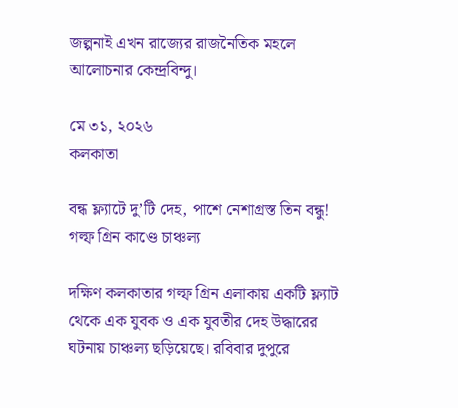জল্পনাই এখন রাজ্যের রাজনৈতিক মহলে আলোচনার কেন্দ্রবিন্দু।

মে ৩১, ২০২৬
কলকাতা

বন্ধ ফ্ল্যাটে দু’টি দেহ, পাশে নেশাগ্রস্ত তিন বন্ধু! গল্ফ গ্রিন কাণ্ডে চাঞ্চল্য

দক্ষিণ কলকাতার গল্ফ গ্রিন এলাকায় একটি ফ্ল্যাট থেকে এক যুবক ও এক যুবতীর দেহ উদ্ধারের ঘটনায় চাঞ্চল্য ছড়িয়েছে। রবিবার দুপুরে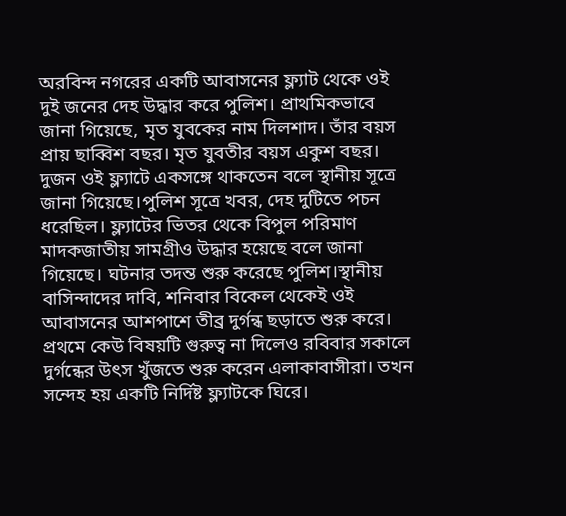অরবিন্দ নগরের একটি আবাসনের ফ্ল্যাট থেকে ওই দুই জনের দেহ উদ্ধার করে পুলিশ। প্রাথমিকভাবে জানা গিয়েছে, মৃত যুবকের নাম দিলশাদ। তাঁর বয়স প্রায় ছাব্বিশ বছর। মৃত যুবতীর বয়স একুশ বছর। দুজন ওই ফ্ল্যাটে একসঙ্গে থাকতেন বলে স্থানীয় সূত্রে জানা গিয়েছে।পুলিশ সূত্রে খবর, দেহ দুটিতে পচন ধরেছিল। ফ্ল্যাটের ভিতর থেকে বিপুল পরিমাণ মাদকজাতীয় সামগ্রীও উদ্ধার হয়েছে বলে জানা গিয়েছে। ঘটনার তদন্ত শুরু করেছে পুলিশ।স্থানীয় বাসিন্দাদের দাবি, শনিবার বিকেল থেকেই ওই আবাসনের আশপাশে তীব্র দুর্গন্ধ ছড়াতে শুরু করে। প্রথমে কেউ বিষয়টি গুরুত্ব না দিলেও রবিবার সকালে দুর্গন্ধের উৎস খুঁজতে শুরু করেন এলাকাবাসীরা। তখন সন্দেহ হয় একটি নির্দিষ্ট ফ্ল্যাটকে ঘিরে।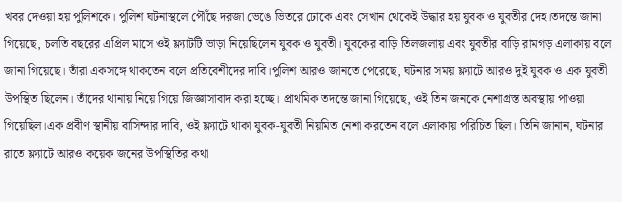খবর দেওয়া হয় পুলিশকে। পুলিশ ঘটনাস্থলে পৌঁছে দরজা ভেঙে ভিতরে ঢোকে এবং সেখান থেকেই উদ্ধার হয় যুবক ও যুবতীর দেহ।তদন্তে জানা গিয়েছে, চলতি বছরের এপ্রিল মাসে ওই ফ্ল্যাটটি ভাড়া নিয়েছিলেন যুবক ও যুবতী। যুবকের বাড়ি তিলজলায় এবং যুবতীর বাড়ি রামগড় এলাকায় বলে জানা গিয়েছে। তাঁরা একসঙ্গে থাকতেন বলে প্রতিবেশীদের দাবি।পুলিশ আরও জানতে পেরেছে, ঘটনার সময় ফ্ল্যাটে আরও দুই যুবক ও এক যুবতী উপস্থিত ছিলেন। তাঁদের থানায় নিয়ে গিয়ে জিজ্ঞাসাবাদ করা হচ্ছে। প্রাথমিক তদন্তে জানা গিয়েছে, ওই তিন জনকে নেশাগ্রস্ত অবস্থায় পাওয়া গিয়েছিল।এক প্রবীণ স্থানীয় বাসিন্দার দাবি, ওই ফ্ল্যাটে থাকা যুবক-যুবতী নিয়মিত নেশা করতেন বলে এলাকায় পরিচিত ছিল। তিনি জানান, ঘটনার রাতে ফ্ল্যাটে আরও কয়েক জনের উপস্থিতির কথা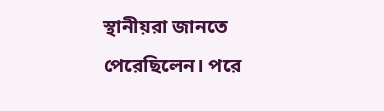স্থানীয়রা জানতে পেরেছিলেন। পরে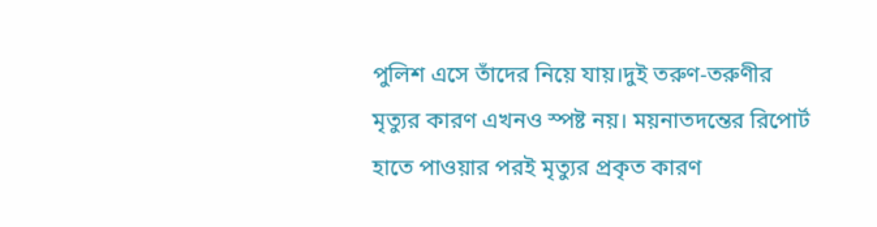পুলিশ এসে তাঁদের নিয়ে যায়।দুই তরুণ-তরুণীর মৃত্যুর কারণ এখনও স্পষ্ট নয়। ময়নাতদন্তের রিপোর্ট হাতে পাওয়ার পরই মৃত্যুর প্রকৃত কারণ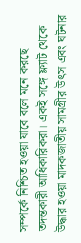সম্পর্কে নিশ্চিত হওয়া যাবে বলে মনে করছে তদন্তকারী আধিকারিকরা। একই সঙ্গে ফ্ল্যাট থেকে উদ্ধার হওয়া মাদকজাতীয় সামগ্রীর উৎস এবং ঘটনার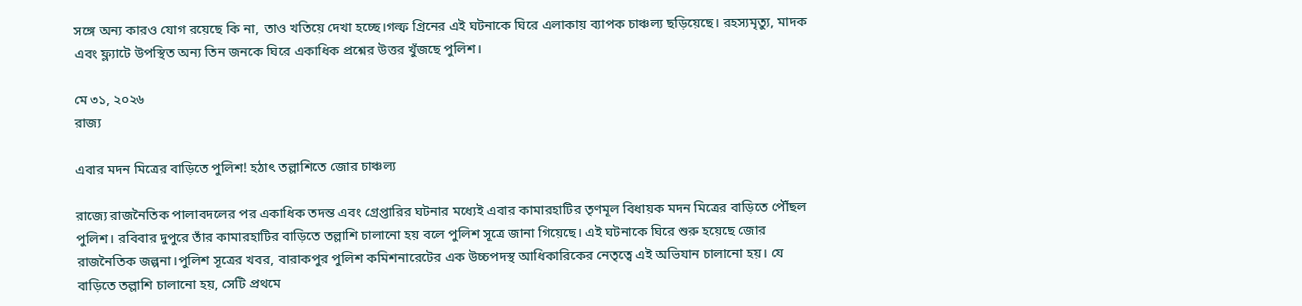সঙ্গে অন্য কারও যোগ রয়েছে কি না, তাও খতিয়ে দেখা হচ্ছে।গল্ফ গ্রিনের এই ঘটনাকে ঘিরে এলাকায় ব্যাপক চাঞ্চল্য ছড়িয়েছে। রহস্যমৃত্যু, মাদক এবং ফ্ল্যাটে উপস্থিত অন্য তিন জনকে ঘিরে একাধিক প্রশ্নের উত্তর খুঁজছে পুলিশ।

মে ৩১, ২০২৬
রাজ্য

এবার মদন মিত্রের বাড়িতে পুলিশ! হঠাৎ তল্লাশিতে জোর চাঞ্চল্য

রাজ্যে রাজনৈতিক পালাবদলের পর একাধিক তদন্ত এবং গ্রেপ্তারির ঘটনার মধ্যেই এবার কামারহাটির তৃণমূল বিধায়ক মদন মিত্রের বাড়িতে পৌঁছল পুলিশ। রবিবার দুপুরে তাঁর কামারহাটির বাড়িতে তল্লাশি চালানো হয় বলে পুলিশ সূত্রে জানা গিয়েছে। এই ঘটনাকে ঘিরে শুরু হয়েছে জোর রাজনৈতিক জল্পনা।পুলিশ সূত্রের খবর, বারাকপুর পুলিশ কমিশনারেটের এক উচ্চপদস্থ আধিকারিকের নেতৃত্বে এই অভিযান চালানো হয়। যে বাড়িতে তল্লাশি চালানো হয়, সেটি প্রথমে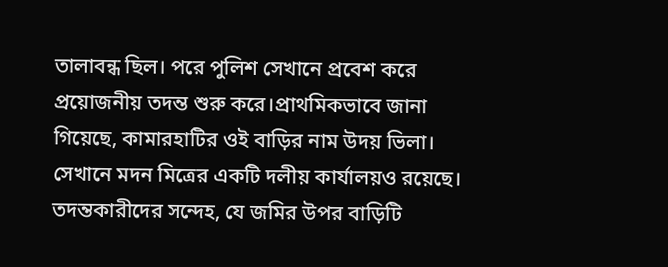তালাবন্ধ ছিল। পরে পুলিশ সেখানে প্রবেশ করে প্রয়োজনীয় তদন্ত শুরু করে।প্রাথমিকভাবে জানা গিয়েছে, কামারহাটির ওই বাড়ির নাম উদয় ভিলা। সেখানে মদন মিত্রের একটি দলীয় কার্যালয়ও রয়েছে। তদন্তকারীদের সন্দেহ, যে জমির উপর বাড়িটি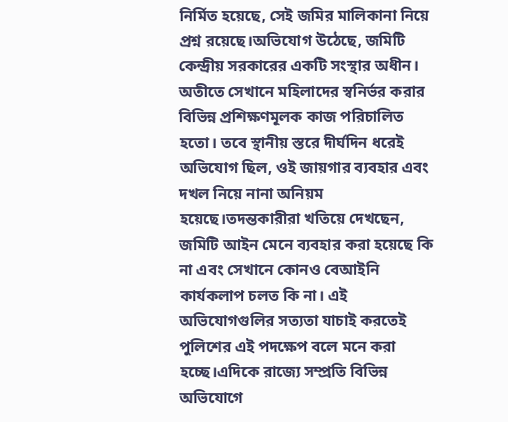নির্মিত হয়েছে, সেই জমির মালিকানা নিয়ে প্রশ্ন রয়েছে।অভিযোগ উঠেছে, জমিটি কেন্দ্রীয় সরকারের একটি সংস্থার অধীন। অতীতে সেখানে মহিলাদের স্বনির্ভর করার বিভিন্ন প্রশিক্ষণমূলক কাজ পরিচালিত হতো। তবে স্থানীয় স্তরে দীর্ঘদিন ধরেই অভিযোগ ছিল, ওই জায়গার ব্যবহার এবং দখল নিয়ে নানা অনিয়ম হয়েছে।তদন্তকারীরা খতিয়ে দেখছেন, জমিটি আইন মেনে ব্যবহার করা হয়েছে কি না এবং সেখানে কোনও বেআইনি কার্যকলাপ চলত কি না। এই অভিযোগগুলির সত্যতা যাচাই করতেই পুলিশের এই পদক্ষেপ বলে মনে করা হচ্ছে।এদিকে রাজ্যে সম্প্রতি বিভিন্ন অভিযোগে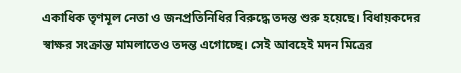একাধিক তৃণমূল নেতা ও জনপ্রতিনিধির বিরুদ্ধে তদন্ত শুরু হয়েছে। বিধায়কদের স্বাক্ষর সংক্রান্ত মামলাতেও তদন্ত এগোচ্ছে। সেই আবহেই মদন মিত্রের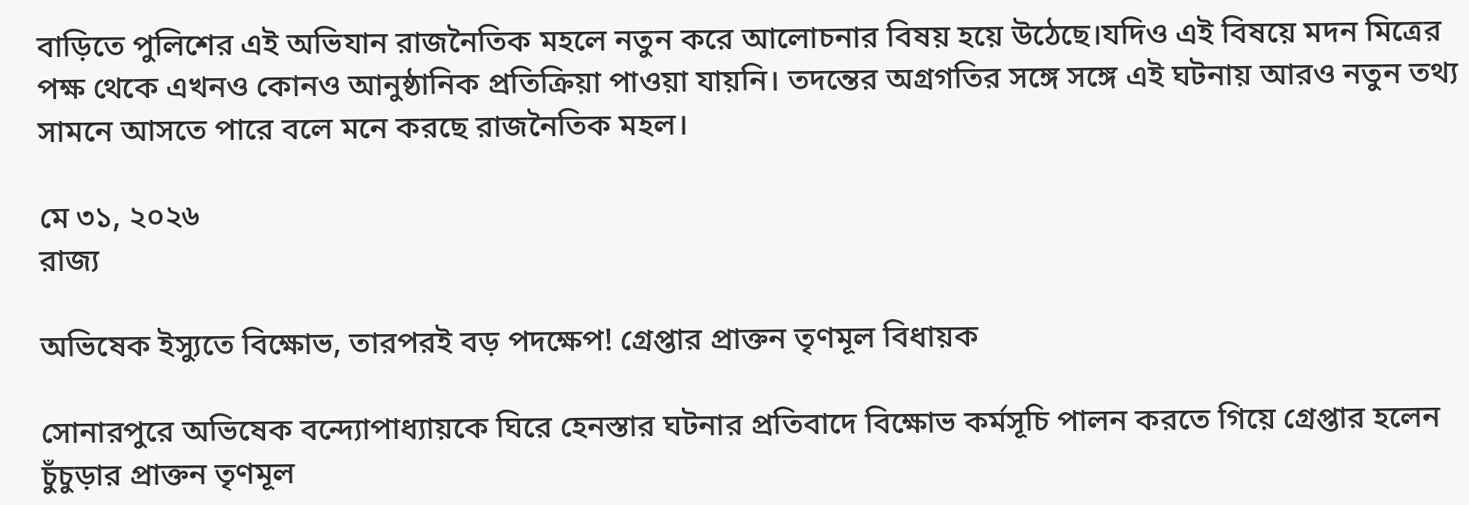বাড়িতে পুলিশের এই অভিযান রাজনৈতিক মহলে নতুন করে আলোচনার বিষয় হয়ে উঠেছে।যদিও এই বিষয়ে মদন মিত্রের পক্ষ থেকে এখনও কোনও আনুষ্ঠানিক প্রতিক্রিয়া পাওয়া যায়নি। তদন্তের অগ্রগতির সঙ্গে সঙ্গে এই ঘটনায় আরও নতুন তথ্য সামনে আসতে পারে বলে মনে করছে রাজনৈতিক মহল।

মে ৩১, ২০২৬
রাজ্য

অভিষেক ইস্যুতে বিক্ষোভ, তারপরই বড় পদক্ষেপ! গ্রেপ্তার প্রাক্তন তৃণমূল বিধায়ক

সোনারপুরে অভিষেক বন্দ্যোপাধ্যায়কে ঘিরে হেনস্তার ঘটনার প্রতিবাদে বিক্ষোভ কর্মসূচি পালন করতে গিয়ে গ্রেপ্তার হলেন চুঁচুড়ার প্রাক্তন তৃণমূল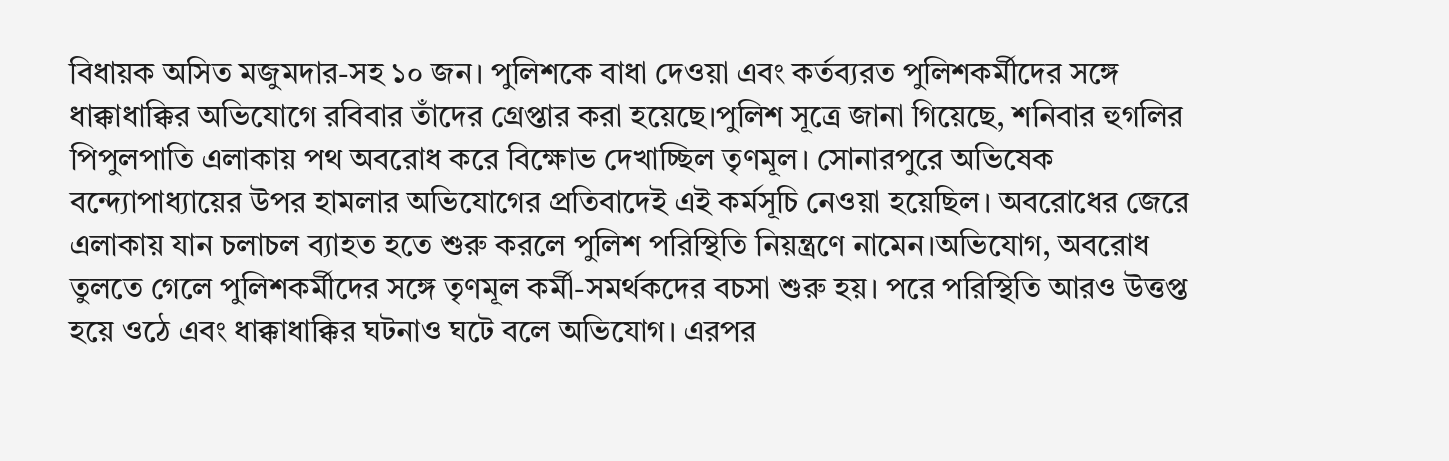বিধায়ক অসিত মজুমদার-সহ ১০ জন। পুলিশকে বাধা দেওয়া এবং কর্তব্যরত পুলিশকর্মীদের সঙ্গে ধাক্কাধাক্কির অভিযোগে রবিবার তাঁদের গ্রেপ্তার করা হয়েছে।পুলিশ সূত্রে জানা গিয়েছে, শনিবার হুগলির পিপুলপাতি এলাকায় পথ অবরোধ করে বিক্ষোভ দেখাচ্ছিল তৃণমূল। সোনারপুরে অভিষেক বন্দ্যোপাধ্যায়ের উপর হামলার অভিযোগের প্রতিবাদেই এই কর্মসূচি নেওয়া হয়েছিল। অবরোধের জেরে এলাকায় যান চলাচল ব্যাহত হতে শুরু করলে পুলিশ পরিস্থিতি নিয়ন্ত্রণে নামেন।অভিযোগ, অবরোধ তুলতে গেলে পুলিশকর্মীদের সঙ্গে তৃণমূল কর্মী-সমর্থকদের বচসা শুরু হয়। পরে পরিস্থিতি আরও উত্তপ্ত হয়ে ওঠে এবং ধাক্কাধাক্কির ঘটনাও ঘটে বলে অভিযোগ। এরপর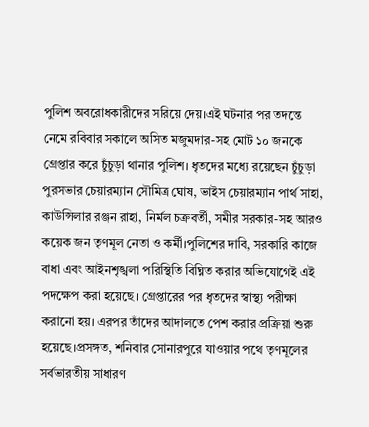পুলিশ অবরোধকারীদের সরিয়ে দেয়।এই ঘটনার পর তদন্তে নেমে রবিবার সকালে অসিত মজুমদার-সহ মোট ১০ জনকে গ্রেপ্তার করে চুঁচুড়া থানার পুলিশ। ধৃতদের মধ্যে রয়েছেন চুঁচুড়া পুরসভার চেয়ারম্যান সৌমিত্র ঘোষ, ভাইস চেয়ারম্যান পার্থ সাহা, কাউন্সিলার রঞ্জন রাহা, নির্মল চক্রবর্তী, সমীর সরকার-সহ আরও কয়েক জন তৃণমূল নেতা ও কর্মী।পুলিশের দাবি, সরকারি কাজে বাধা এবং আইনশৃঙ্খলা পরিস্থিতি বিঘ্নিত করার অভিযোগেই এই পদক্ষেপ করা হয়েছে। গ্রেপ্তারের পর ধৃতদের স্বাস্থ্য পরীক্ষা করানো হয়। এরপর তাঁদের আদালতে পেশ করার প্রক্রিয়া শুরু হয়েছে।প্রসঙ্গত, শনিবার সোনারপুরে যাওয়ার পথে তৃণমূলের সর্বভারতীয় সাধারণ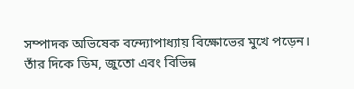সম্পাদক অভিষেক বন্দ্যোপাধ্যায় বিক্ষোভের মুখে পড়েন। তাঁর দিকে ডিম, জুতো এবং বিভিন্ন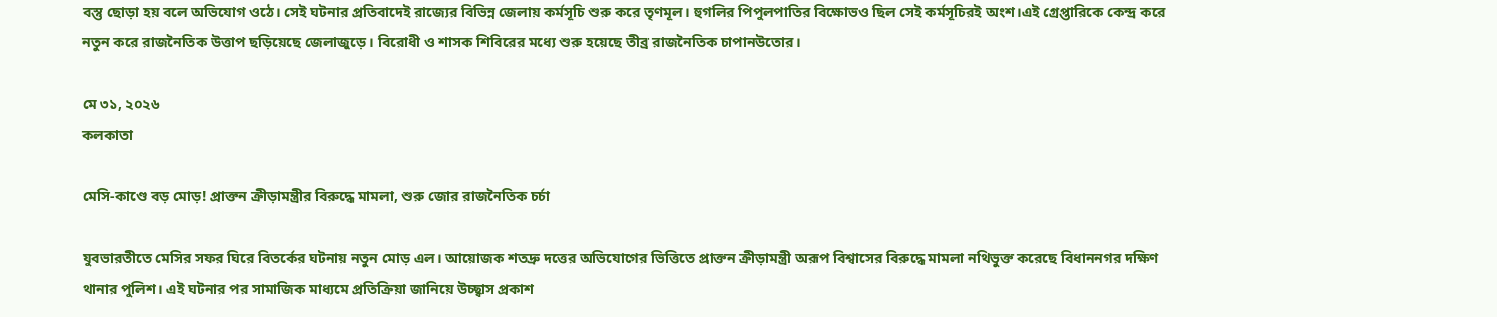বস্তু ছোড়া হয় বলে অভিযোগ ওঠে। সেই ঘটনার প্রতিবাদেই রাজ্যের বিভিন্ন জেলায় কর্মসূচি শুরু করে তৃণমূল। হুগলির পিপুলপাতির বিক্ষোভও ছিল সেই কর্মসূচিরই অংশ।এই গ্রেপ্তারিকে কেন্দ্র করে নতুন করে রাজনৈতিক উত্তাপ ছড়িয়েছে জেলাজুড়ে। বিরোধী ও শাসক শিবিরের মধ্যে শুরু হয়েছে তীব্র রাজনৈতিক চাপানউতোর।

মে ৩১, ২০২৬
কলকাতা

মেসি-কাণ্ডে বড় মোড়! প্রাক্তন ক্রীড়ামন্ত্রীর বিরুদ্ধে মামলা, শুরু জোর রাজনৈতিক চর্চা

যুবভারতীতে মেসির সফর ঘিরে বিতর্কের ঘটনায় নতুন মোড় এল। আয়োজক শতদ্রু দত্তের অভিযোগের ভিত্তিতে প্রাক্তন ক্রীড়ামন্ত্রী অরূপ বিশ্বাসের বিরুদ্ধে মামলা নথিভুক্ত করেছে বিধাননগর দক্ষিণ থানার পুলিশ। এই ঘটনার পর সামাজিক মাধ্যমে প্রতিক্রিয়া জানিয়ে উচ্ছ্বাস প্রকাশ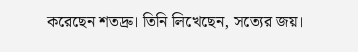করেছেন শতদ্রু। তিনি লিখেছেন, সত্যের জয়।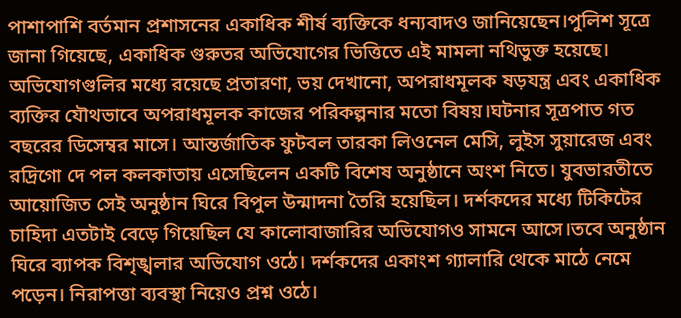পাশাপাশি বর্তমান প্রশাসনের একাধিক শীর্ষ ব্যক্তিকে ধন্যবাদও জানিয়েছেন।পুলিশ সূত্রে জানা গিয়েছে, একাধিক গুরুতর অভিযোগের ভিত্তিতে এই মামলা নথিভুক্ত হয়েছে। অভিযোগগুলির মধ্যে রয়েছে প্রতারণা, ভয় দেখানো, অপরাধমূলক ষড়যন্ত্র এবং একাধিক ব্যক্তির যৌথভাবে অপরাধমূলক কাজের পরিকল্পনার মতো বিষয়।ঘটনার সূত্রপাত গত বছরের ডিসেম্বর মাসে। আন্তর্জাতিক ফুটবল তারকা লিওনেল মেসি, লুইস সুয়ারেজ এবং রদ্রিগো দে পল কলকাতায় এসেছিলেন একটি বিশেষ অনুষ্ঠানে অংশ নিতে। যুবভারতীতে আয়োজিত সেই অনুষ্ঠান ঘিরে বিপুল উন্মাদনা তৈরি হয়েছিল। দর্শকদের মধ্যে টিকিটের চাহিদা এতটাই বেড়ে গিয়েছিল যে কালোবাজারির অভিযোগও সামনে আসে।তবে অনুষ্ঠান ঘিরে ব্যাপক বিশৃঙ্খলার অভিযোগ ওঠে। দর্শকদের একাংশ গ্যালারি থেকে মাঠে নেমে পড়েন। নিরাপত্তা ব্যবস্থা নিয়েও প্রশ্ন ওঠে।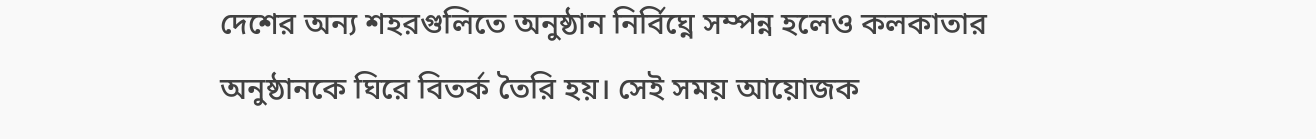দেশের অন্য শহরগুলিতে অনুষ্ঠান নির্বিঘ্নে সম্পন্ন হলেও কলকাতার অনুষ্ঠানকে ঘিরে বিতর্ক তৈরি হয়। সেই সময় আয়োজক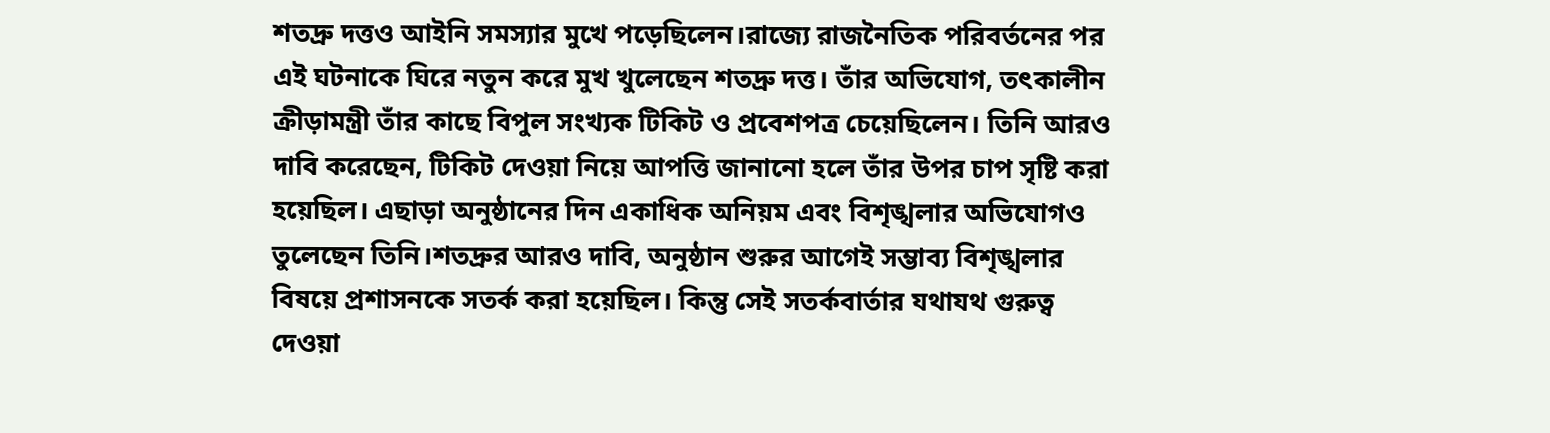শতদ্রু দত্তও আইনি সমস্যার মুখে পড়েছিলেন।রাজ্যে রাজনৈতিক পরিবর্তনের পর এই ঘটনাকে ঘিরে নতুন করে মুখ খুলেছেন শতদ্রু দত্ত। তাঁর অভিযোগ, তৎকালীন ক্রীড়ামন্ত্রী তাঁর কাছে বিপুল সংখ্যক টিকিট ও প্রবেশপত্র চেয়েছিলেন। তিনি আরও দাবি করেছেন, টিকিট দেওয়া নিয়ে আপত্তি জানানো হলে তাঁর উপর চাপ সৃষ্টি করা হয়েছিল। এছাড়া অনুষ্ঠানের দিন একাধিক অনিয়ম এবং বিশৃঙ্খলার অভিযোগও তুলেছেন তিনি।শতদ্রুর আরও দাবি, অনুষ্ঠান শুরুর আগেই সম্ভাব্য বিশৃঙ্খলার বিষয়ে প্রশাসনকে সতর্ক করা হয়েছিল। কিন্তু সেই সতর্কবার্তার যথাযথ গুরুত্ব দেওয়া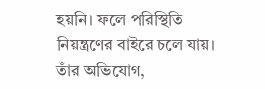হয়নি। ফলে পরিস্থিতি নিয়ন্ত্রণের বাইরে চলে যায়। তাঁর অভিযোগ,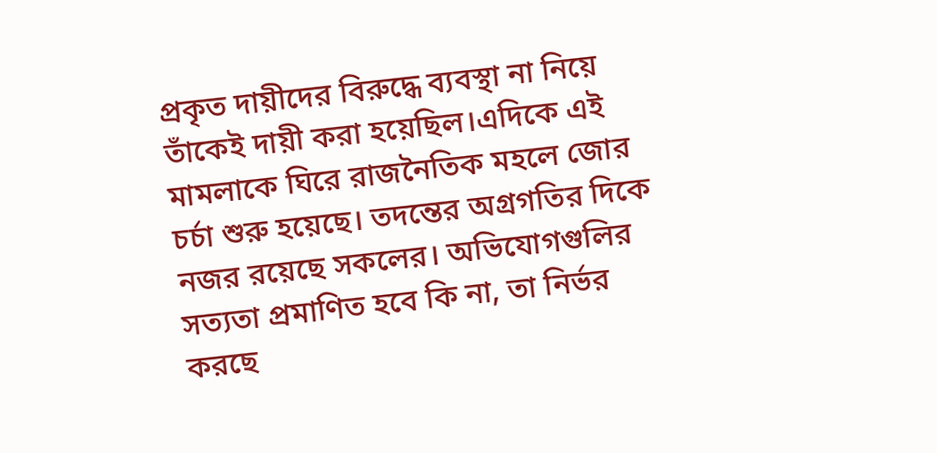প্রকৃত দায়ীদের বিরুদ্ধে ব্যবস্থা না নিয়ে তাঁকেই দায়ী করা হয়েছিল।এদিকে এই মামলাকে ঘিরে রাজনৈতিক মহলে জোর চর্চা শুরু হয়েছে। তদন্তের অগ্রগতির দিকে নজর রয়েছে সকলের। অভিযোগগুলির সত্যতা প্রমাণিত হবে কি না, তা নির্ভর করছে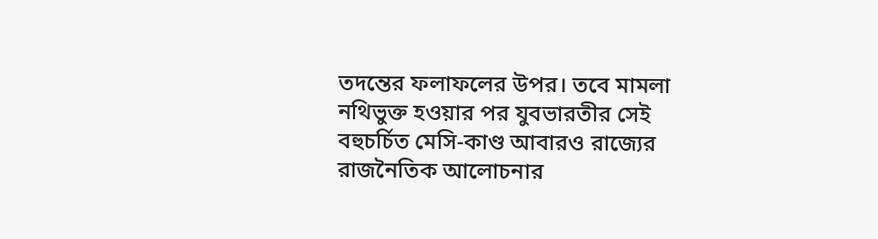তদন্তের ফলাফলের উপর। তবে মামলা নথিভুক্ত হওয়ার পর যুবভারতীর সেই বহুচর্চিত মেসি-কাণ্ড আবারও রাজ্যের রাজনৈতিক আলোচনার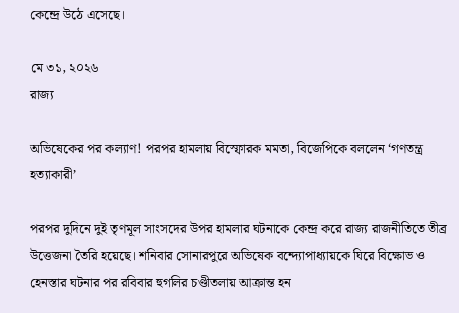কেন্দ্রে উঠে এসেছে।

মে ৩১, ২০২৬
রাজ্য

অভিষেকের পর কল্যাণ! পরপর হামলায় বিস্ফোরক মমতা, বিজেপিকে বললেন ‘গণতন্ত্র হত্যাকারী’

পরপর দুদিনে দুই তৃণমূল সাংসদের উপর হামলার ঘটনাকে কেন্দ্র করে রাজ্য রাজনীতিতে তীব্র উত্তেজনা তৈরি হয়েছে। শনিবার সোনারপুরে অভিষেক বন্দ্যোপাধ্যায়কে ঘিরে বিক্ষোভ ও হেনস্তার ঘটনার পর রবিবার হুগলির চণ্ডীতলায় আক্রান্ত হন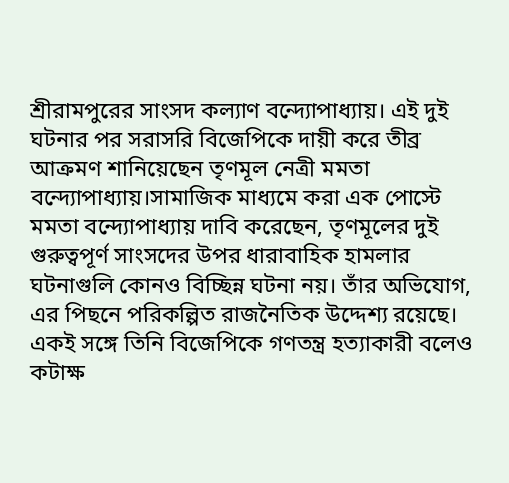শ্রীরামপুরের সাংসদ কল্যাণ বন্দ্যোপাধ্যায়। এই দুই ঘটনার পর সরাসরি বিজেপিকে দায়ী করে তীব্র আক্রমণ শানিয়েছেন তৃণমূল নেত্রী মমতা বন্দ্যোপাধ্যায়।সামাজিক মাধ্যমে করা এক পোস্টে মমতা বন্দ্যোপাধ্যায় দাবি করেছেন, তৃণমূলের দুই গুরুত্বপূর্ণ সাংসদের উপর ধারাবাহিক হামলার ঘটনাগুলি কোনও বিচ্ছিন্ন ঘটনা নয়। তাঁর অভিযোগ, এর পিছনে পরিকল্পিত রাজনৈতিক উদ্দেশ্য রয়েছে। একই সঙ্গে তিনি বিজেপিকে গণতন্ত্র হত্যাকারী বলেও কটাক্ষ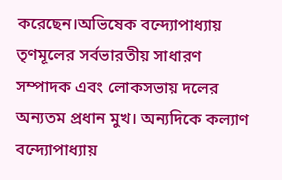করেছেন।অভিষেক বন্দ্যোপাধ্যায় তৃণমূলের সর্বভারতীয় সাধারণ সম্পাদক এবং লোকসভায় দলের অন্যতম প্রধান মুখ। অন্যদিকে কল্যাণ বন্দ্যোপাধ্যায়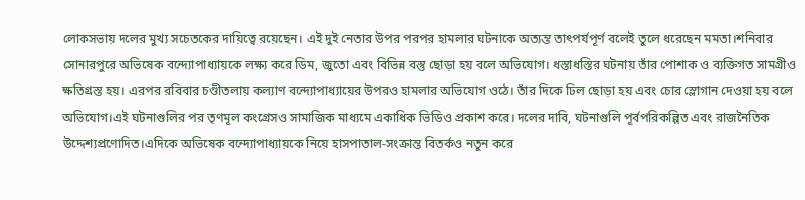লোকসভায় দলের মুখ্য সচেতকের দায়িত্বে রয়েছেন। এই দুই নেতার উপর পরপর হামলার ঘটনাকে অত্যন্ত তাৎপর্যপূর্ণ বলেই তুলে ধরেছেন মমতা।শনিবার সোনারপুরে অভিষেক বন্দ্যোপাধ্যায়কে লক্ষ্য করে ডিম, জুতো এবং বিভিন্ন বস্তু ছোড়া হয় বলে অভিযোগ। ধস্তাধস্তির ঘটনায় তাঁর পোশাক ও ব্যক্তিগত সামগ্রীও ক্ষতিগ্রস্ত হয়। এরপর রবিবার চণ্ডীতলায় কল্যাণ বন্দ্যোপাধ্যায়ের উপরও হামলার অভিযোগ ওঠে। তাঁর দিকে ঢিল ছোড়া হয় এবং চোর স্লোগান দেওয়া হয় বলে অভিযোগ।এই ঘটনাগুলির পর তৃণমূল কংগ্রেসও সামাজিক মাধ্যমে একাধিক ভিডিও প্রকাশ করে। দলের দাবি, ঘটনাগুলি পূর্বপরিকল্পিত এবং রাজনৈতিক উদ্দেশ্যপ্রণোদিত।এদিকে অভিষেক বন্দ্যোপাধ্যায়কে নিয়ে হাসপাতাল-সংক্রান্ত বিতর্কও নতুন করে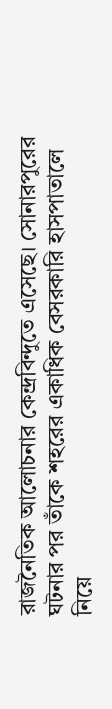রাজনৈতিক আলোচনার কেন্দ্রবিন্দুতে এসেছে। সোনারপুরের ঘটনার পর তাঁকে শহরের একাধিক বেসরকারি হাসপাতালে নিয়ে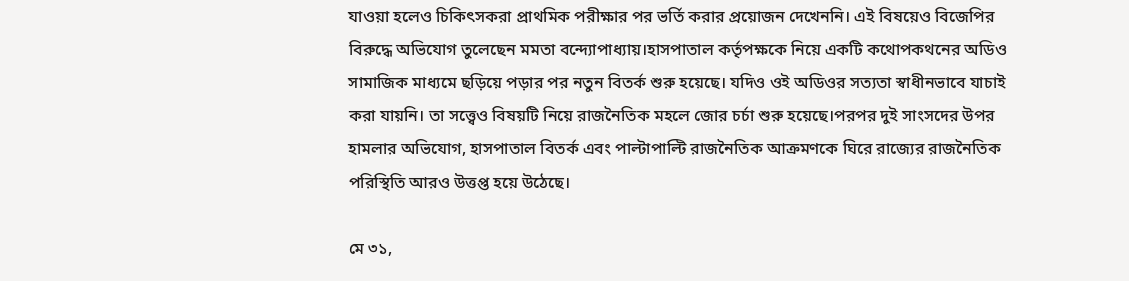যাওয়া হলেও চিকিৎসকরা প্রাথমিক পরীক্ষার পর ভর্তি করার প্রয়োজন দেখেননি। এই বিষয়েও বিজেপির বিরুদ্ধে অভিযোগ তুলেছেন মমতা বন্দ্যোপাধ্যায়।হাসপাতাল কর্তৃপক্ষকে নিয়ে একটি কথোপকথনের অডিও সামাজিক মাধ্যমে ছড়িয়ে পড়ার পর নতুন বিতর্ক শুরু হয়েছে। যদিও ওই অডিওর সত্যতা স্বাধীনভাবে যাচাই করা যায়নি। তা সত্ত্বেও বিষয়টি নিয়ে রাজনৈতিক মহলে জোর চর্চা শুরু হয়েছে।পরপর দুই সাংসদের উপর হামলার অভিযোগ, হাসপাতাল বিতর্ক এবং পাল্টাপাল্টি রাজনৈতিক আক্রমণকে ঘিরে রাজ্যের রাজনৈতিক পরিস্থিতি আরও উত্তপ্ত হয়ে উঠেছে।

মে ৩১,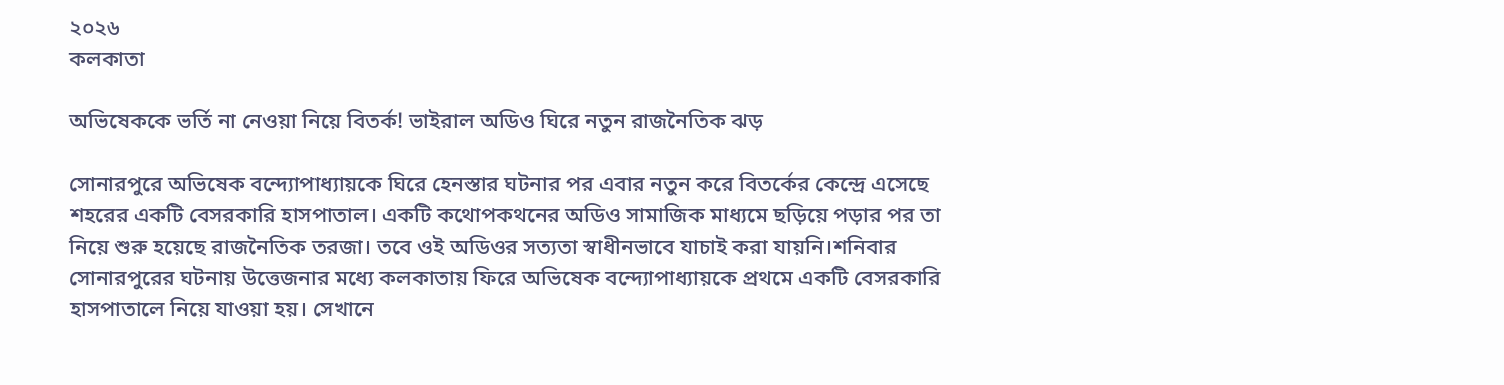২০২৬
কলকাতা

অভিষেককে ভর্তি না নেওয়া নিয়ে বিতর্ক! ভাইরাল অডিও ঘিরে নতুন রাজনৈতিক ঝড়

সোনারপুরে অভিষেক বন্দ্যোপাধ্যায়কে ঘিরে হেনস্তার ঘটনার পর এবার নতুন করে বিতর্কের কেন্দ্রে এসেছে শহরের একটি বেসরকারি হাসপাতাল। একটি কথোপকথনের অডিও সামাজিক মাধ্যমে ছড়িয়ে পড়ার পর তা নিয়ে শুরু হয়েছে রাজনৈতিক তরজা। তবে ওই অডিওর সত্যতা স্বাধীনভাবে যাচাই করা যায়নি।শনিবার সোনারপুরের ঘটনায় উত্তেজনার মধ্যে কলকাতায় ফিরে অভিষেক বন্দ্যোপাধ্যায়কে প্রথমে একটি বেসরকারি হাসপাতালে নিয়ে যাওয়া হয়। সেখানে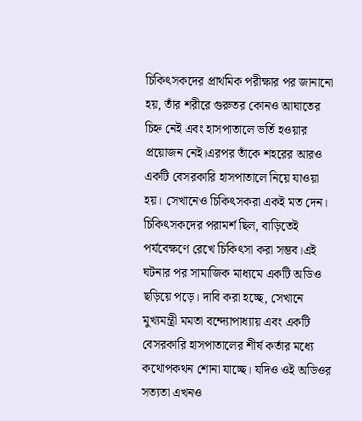চিকিৎসকদের প্রাথমিক পরীক্ষার পর জানানো হয়, তাঁর শরীরে গুরুতর কোনও আঘাতের চিহ্ন নেই এবং হাসপাতালে ভর্তি হওয়ার প্রয়োজন নেই।এরপর তাঁকে শহরের আরও একটি বেসরকারি হাসপাতালে নিয়ে যাওয়া হয়। সেখানেও চিকিৎসকরা একই মত দেন। চিকিৎসকদের পরামর্শ ছিল, বাড়িতেই পর্যবেক্ষণে রেখে চিকিৎসা করা সম্ভব।এই ঘটনার পর সামাজিক মাধ্যমে একটি অডিও ছড়িয়ে পড়ে। দাবি করা হচ্ছে, সেখানে মুখ্যমন্ত্রী মমতা বন্দ্যোপাধ্যায় এবং একটি বেসরকারি হাসপাতালের শীর্ষ কর্তার মধ্যে কথোপকথন শোনা যাচ্ছে। যদিও ওই অডিওর সত্যতা এখনও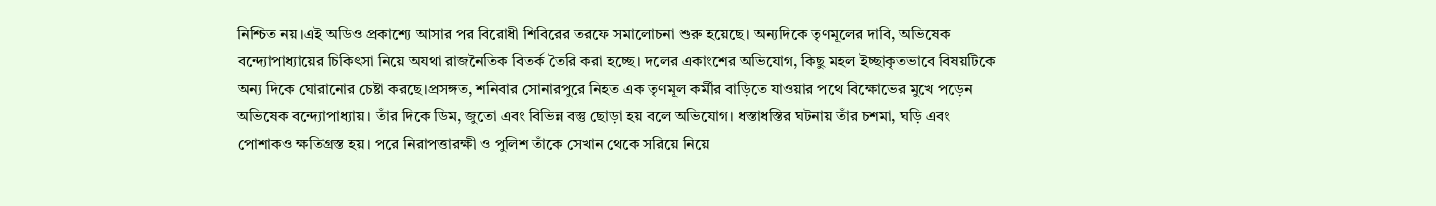নিশ্চিত নয়।এই অডিও প্রকাশ্যে আসার পর বিরোধী শিবিরের তরফে সমালোচনা শুরু হয়েছে। অন্যদিকে তৃণমূলের দাবি, অভিষেক বন্দ্যোপাধ্যায়ের চিকিৎসা নিয়ে অযথা রাজনৈতিক বিতর্ক তৈরি করা হচ্ছে। দলের একাংশের অভিযোগ, কিছু মহল ইচ্ছাকৃতভাবে বিষয়টিকে অন্য দিকে ঘোরানোর চেষ্টা করছে।প্রসঙ্গত, শনিবার সোনারপুরে নিহত এক তৃণমূল কর্মীর বাড়িতে যাওয়ার পথে বিক্ষোভের মুখে পড়েন অভিষেক বন্দ্যোপাধ্যায়। তাঁর দিকে ডিম, জুতো এবং বিভিন্ন বস্তু ছোড়া হয় বলে অভিযোগ। ধস্তাধস্তির ঘটনায় তাঁর চশমা, ঘড়ি এবং পোশাকও ক্ষতিগ্রস্ত হয়। পরে নিরাপত্তারক্ষী ও পুলিশ তাঁকে সেখান থেকে সরিয়ে নিয়ে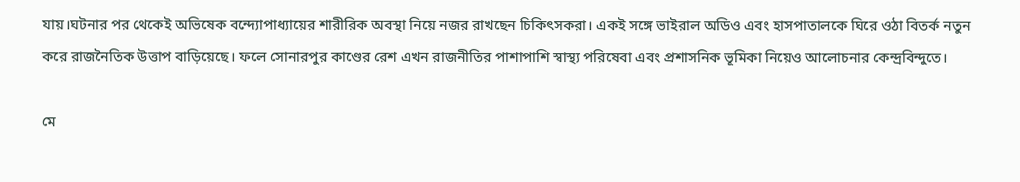যায়।ঘটনার পর থেকেই অভিষেক বন্দ্যোপাধ্যায়ের শারীরিক অবস্থা নিয়ে নজর রাখছেন চিকিৎসকরা। একই সঙ্গে ভাইরাল অডিও এবং হাসপাতালকে ঘিরে ওঠা বিতর্ক নতুন করে রাজনৈতিক উত্তাপ বাড়িয়েছে। ফলে সোনারপুর কাণ্ডের রেশ এখন রাজনীতির পাশাপাশি স্বাস্থ্য পরিষেবা এবং প্রশাসনিক ভূমিকা নিয়েও আলোচনার কেন্দ্রবিন্দুতে।

মে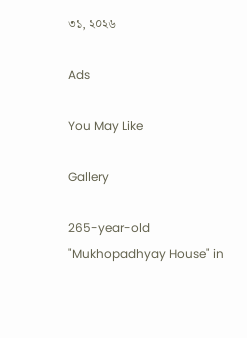৩১, ২০২৬

Ads

You May Like

Gallery

265-year-old "Mukhopadhyay House" in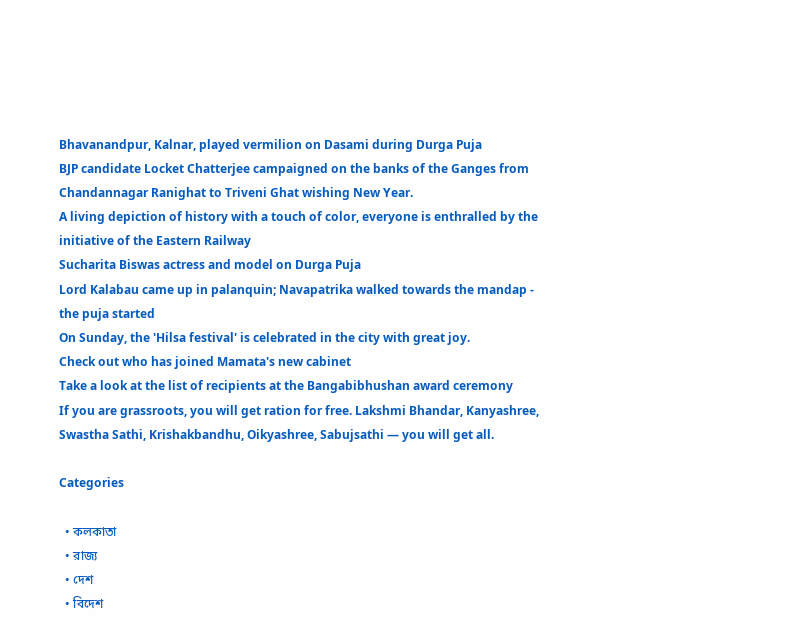Bhavanandpur, Kalnar, played vermilion on Dasami during Durga Puja
BJP candidate Locket Chatterjee campaigned on the banks of the Ganges from Chandannagar Ranighat to Triveni Ghat wishing New Year.
A living depiction of history with a touch of color, everyone is enthralled by the initiative of the Eastern Railway
Sucharita Biswas actress and model on Durga Puja
Lord Kalabau came up in palanquin; Navapatrika walked towards the mandap - the puja started
On Sunday, the 'Hilsa festival' is celebrated in the city with great joy.
Check out who has joined Mamata's new cabinet
Take a look at the list of recipients at the Bangabibhushan award ceremony
If you are grassroots, you will get ration for free. Lakshmi Bhandar, Kanyashree, Swastha Sathi, Krishakbandhu, Oikyashree, Sabujsathi — you will get all.

Categories

  • কলকাতা
  • রাজ্য
  • দেশ
  • বিদেশ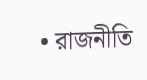• রাজনীতি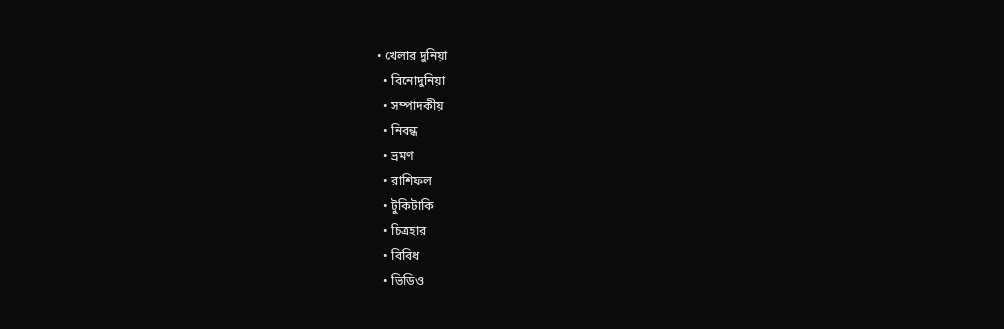• খেলার দুনিয়া
  • বিনোদুনিয়া
  • সম্পাদকীয়
  • নিবন্ধ
  • ভ্রমণ
  • রাশিফল
  • টুকিটাকি
  • চিত্রহার
  • বিবিধ
  • ভিডিও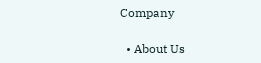Company

  • About Us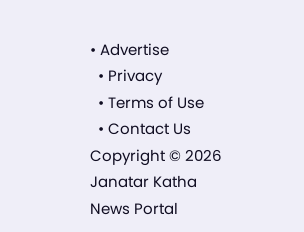• Advertise
  • Privacy
  • Terms of Use
  • Contact Us
Copyright © 2026 Janatar Katha News Portal